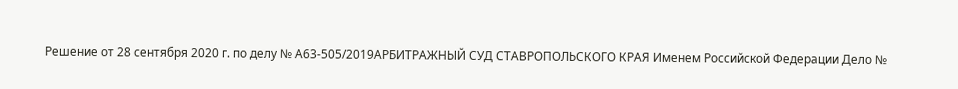Решение от 28 сентября 2020 г. по делу № А63-505/2019АРБИТРАЖНЫЙ СУД СТАВРОПОЛЬСКОГО КРАЯ Именем Российской Федерации Дело №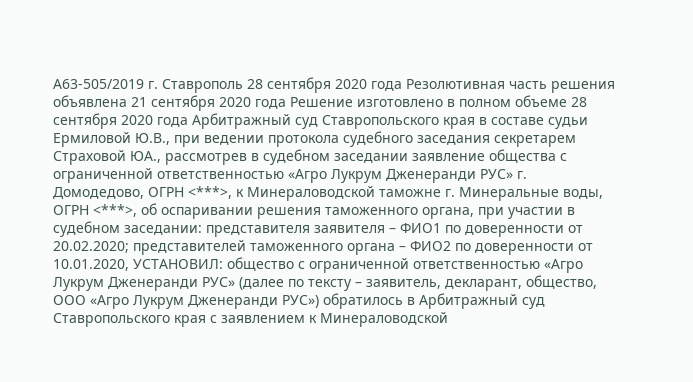А63-505/2019 г. Ставрополь 28 сентября 2020 года Резолютивная часть решения объявлена 21 сентября 2020 года Решение изготовлено в полном объеме 28 сентября 2020 года Арбитражный суд Ставропольского края в составе судьи Ермиловой Ю.В., при ведении протокола судебного заседания секретарем Страховой ЮА., рассмотрев в судебном заседании заявление общества с ограниченной ответственностью «Агро Лукрум Дженеранди РУС» г. Домодедово, ОГРН <***>, к Минераловодской таможне г. Минеральные воды, ОГРН <***>, об оспаривании решения таможенного органа, при участии в судебном заседании: представителя заявителя – ФИО1 по доверенности от 20.02.2020; представителей таможенного органа – ФИО2 по доверенности от 10.01.2020, УСТАНОВИЛ: общество с ограниченной ответственностью «Агро Лукрум Дженеранди РУС» (далее по тексту – заявитель, декларант, общество, ООО «Агро Лукрум Дженеранди РУС») обратилось в Арбитражный суд Ставропольского края с заявлением к Минераловодской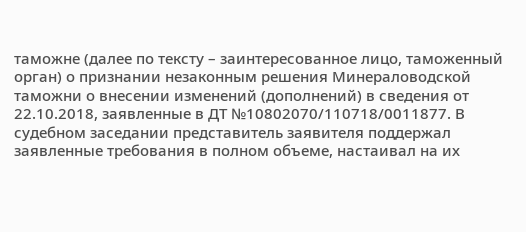таможне (далее по тексту – заинтересованное лицо, таможенный орган) о признании незаконным решения Минераловодской таможни о внесении изменений (дополнений) в сведения от 22.10.2018, заявленные в ДТ №10802070/110718/0011877. В судебном заседании представитель заявителя поддержал заявленные требования в полном объеме, настаивал на их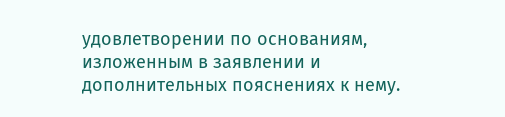удовлетворении по основаниям, изложенным в заявлении и дополнительных пояснениях к нему.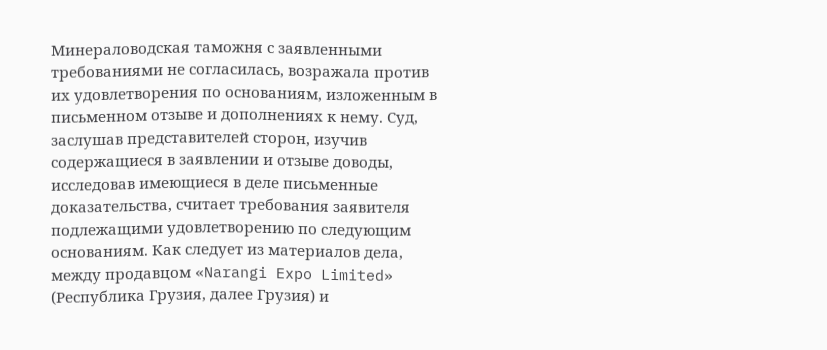Минераловодская таможня с заявленными требованиями не согласилась, возражала против их удовлетворения по основаниям, изложенным в письменном отзыве и дополнениях к нему. Суд, заслушав представителей сторон, изучив содержащиеся в заявлении и отзыве доводы, исследовав имеющиеся в деле письменные доказательства, считает требования заявителя подлежащими удовлетворению по следующим основаниям. Как следует из материалов дела, между продавцом «Narangi Expo Limited» (Республика Грузия, далее Грузия) и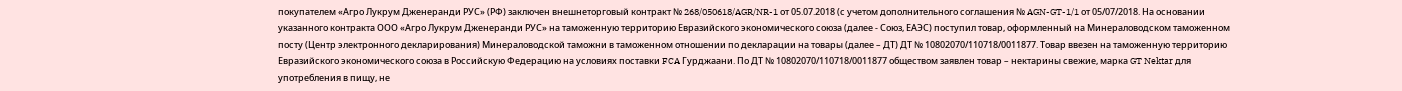покупателем «Агро Лукрум Дженеранди РУС» (РФ) заключен внешнеторговый контракт № 268/050618/AGR/NR-1 от 05.07.2018 (с учетом дополнительного соглашения № AGN-GT-1/1 от 05/07/2018. На основании указанного контракта ООО «Агро Лукрум Дженеранди РУС» на таможенную территорию Евразийского экономического союза (далее - Союз, ЕАЭС) поступил товар, оформленный на Минераловодском таможенном посту (Центр электронного декларирования) Минераловодской таможни в таможенном отношении по декларации на товары (далее – ДТ) ДТ № 10802070/110718/0011877. Товар ввезен на таможенную территорию Евразийского экономического союза в Российскую Федерацию на условиях поставки FCA Гурджаани. По ДТ № 10802070/110718/0011877 обществом заявлен товар – нектарины свежие, марка GT Nektar для употребления в пищу, не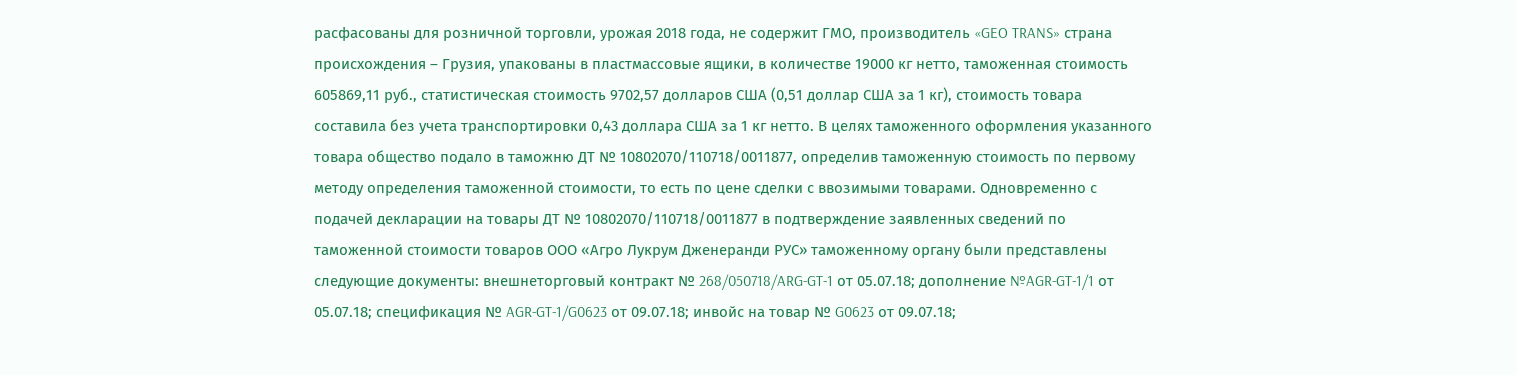расфасованы для розничной торговли, урожая 2018 года, не содержит ГМО, производитель «GEO TRANS» страна происхождения – Грузия, упакованы в пластмассовые ящики, в количестве 19000 кг нетто, таможенная стоимость 605869,11 руб., статистическая стоимость 9702,57 долларов США (0,51 доллар США за 1 кг), стоимость товара составила без учета транспортировки 0,43 доллара США за 1 кг нетто. В целях таможенного оформления указанного товара общество подало в таможню ДТ № 10802070/110718/0011877, определив таможенную стоимость по первому методу определения таможенной стоимости, то есть по цене сделки с ввозимыми товарами. Одновременно с подачей декларации на товары ДТ № 10802070/110718/0011877 в подтверждение заявленных сведений по таможенной стоимости товаров ООО «Агро Лукрум Дженеранди РУС» таможенному органу были представлены следующие документы: внешнеторговый контракт № 268/050718/ARG-GT-1 от 05.07.18; дополнение №AGR-GT-1/1 от 05.07.18; спецификация № AGR-GT-1/G0623 от 09.07.18; инвойс на товар № G0623 от 09.07.18;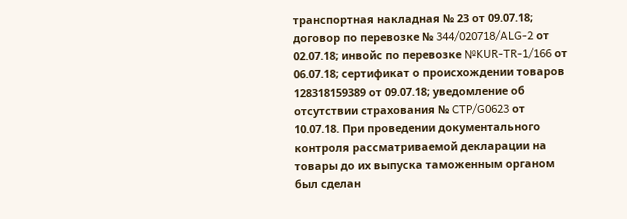транспортная накладная № 23 от 09.07.18; договор по перевозке № 344/020718/ALG-2 от 02.07.18; инвойс по перевозке №KUR-TR-1/166 от 06.07.18; сертификат о происхождении товаров 128318159389 от 09.07.18; уведомление об отсутствии страхования № CTP/G0623 от 10.07.18. При проведении документального контроля рассматриваемой декларации на товары до их выпуска таможенным органом был сделан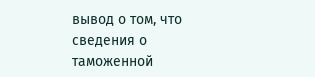вывод о том, что сведения о таможенной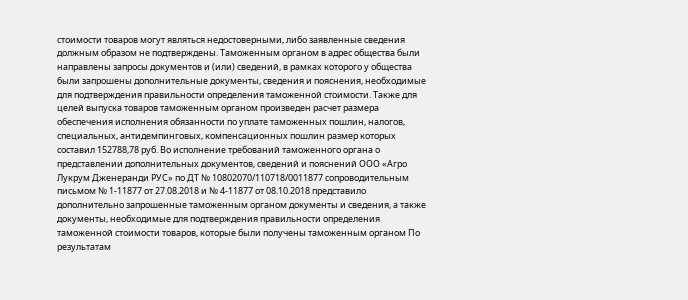стоимости товаров могут являться недостоверными, либо заявленные сведения должным образом не подтверждены. Таможенным органом в адрес общества были направлены запросы документов и (или) сведений, в рамках которого у общества были запрошены дополнительные документы, сведения и пояснения, необходимые для подтверждения правильности определения таможенной стоимости. Также для целей выпуска товаров таможенным органом произведен расчет размера обеспечения исполнения обязанности по уплате таможенных пошлин, налогов, специальных, антидемпинговых, компенсационных пошлин размер которых составил 152788,78 руб. Во исполнение требований таможенного органа о представлении дополнительных документов, сведений и пояснений ООО «Агро Лукрум Дженеранди РУС» по ДТ № 10802070/110718/0011877 сопроводительным письмом № 1-11877 от 27.08.2018 и № 4-11877 от 08.10.2018 представило дополнительно запрошенные таможенным органом документы и сведения, а также документы, необходимые для подтверждения правильности определения таможенной стоимости товаров, которые были получены таможенным органом По результатам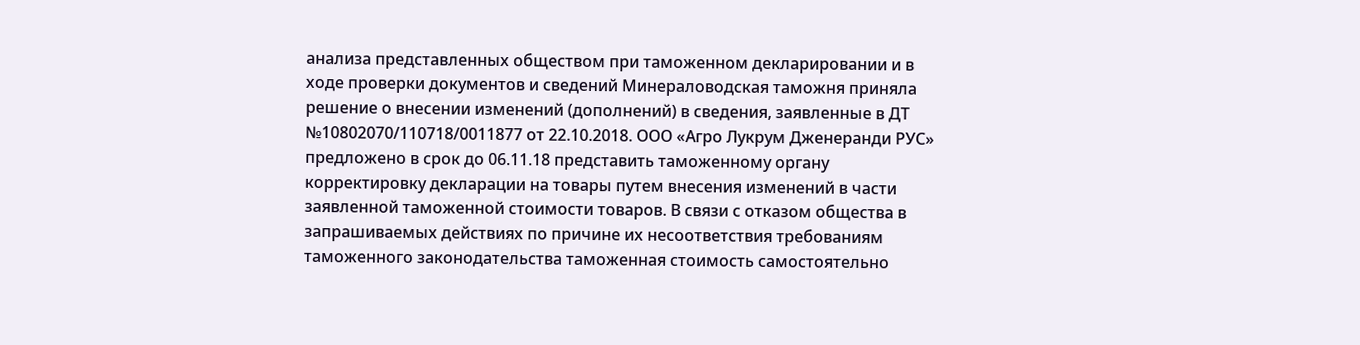анализа представленных обществом при таможенном декларировании и в ходе проверки документов и сведений Минераловодская таможня приняла решение о внесении изменений (дополнений) в сведения, заявленные в ДТ №10802070/110718/0011877 от 22.10.2018. ООО «Агро Лукрум Дженеранди РУС» предложено в срок до 06.11.18 представить таможенному органу корректировку декларации на товары путем внесения изменений в части заявленной таможенной стоимости товаров. В связи с отказом общества в запрашиваемых действиях по причине их несоответствия требованиям таможенного законодательства таможенная стоимость самостоятельно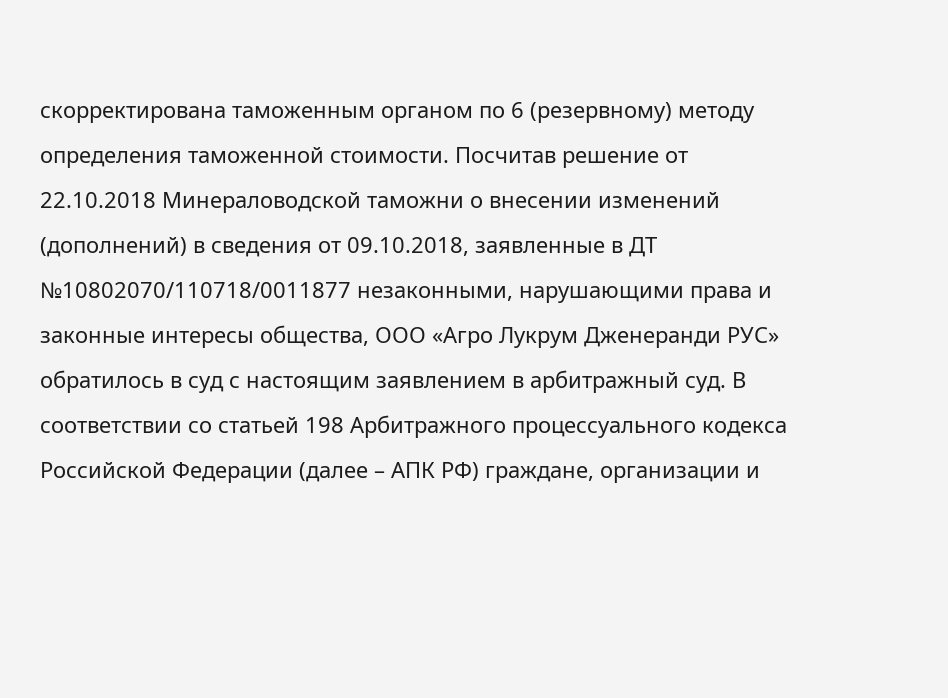скорректирована таможенным органом по 6 (резервному) методу определения таможенной стоимости. Посчитав решение от 22.10.2018 Минераловодской таможни о внесении изменений (дополнений) в сведения от 09.10.2018, заявленные в ДТ №10802070/110718/0011877 незаконными, нарушающими права и законные интересы общества, ООО «Агро Лукрум Дженеранди РУС» обратилось в суд с настоящим заявлением в арбитражный суд. В соответствии со статьей 198 Арбитражного процессуального кодекса Российской Федерации (далее – АПК РФ) граждане, организации и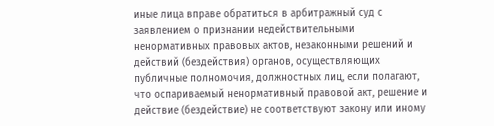иные лица вправе обратиться в арбитражный суд с заявлением о признании недействительными ненормативных правовых актов, незаконными решений и действий (бездействия) органов, осуществляющих публичные полномочия, должностных лиц, если полагают, что оспариваемый ненормативный правовой акт, решение и действие (бездействие) не соответствуют закону или иному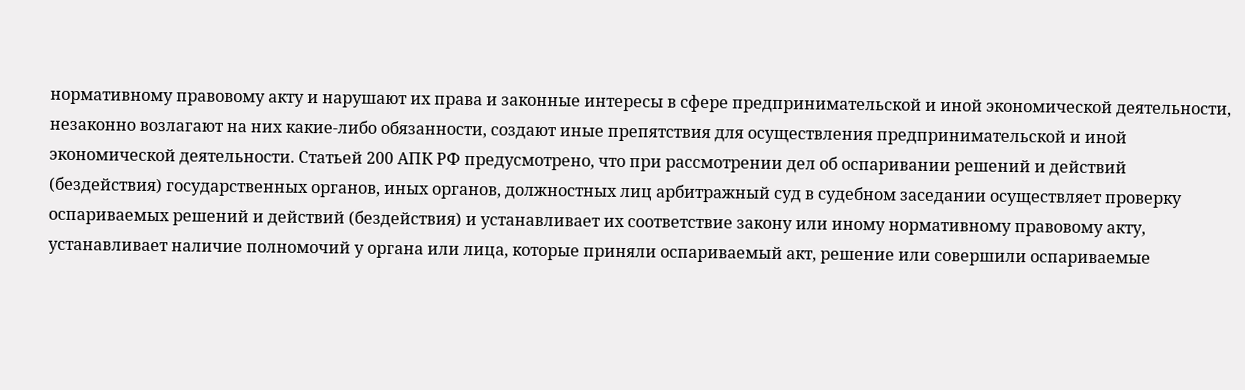нормативному правовому акту и нарушают их права и законные интересы в сфере предпринимательской и иной экономической деятельности, незаконно возлагают на них какие-либо обязанности, создают иные препятствия для осуществления предпринимательской и иной экономической деятельности. Статьей 200 АПК РФ предусмотрено, что при рассмотрении дел об оспаривании решений и действий (бездействия) государственных органов, иных органов, должностных лиц арбитражный суд в судебном заседании осуществляет проверку оспариваемых решений и действий (бездействия) и устанавливает их соответствие закону или иному нормативному правовому акту, устанавливает наличие полномочий у органа или лица, которые приняли оспариваемый акт, решение или совершили оспариваемые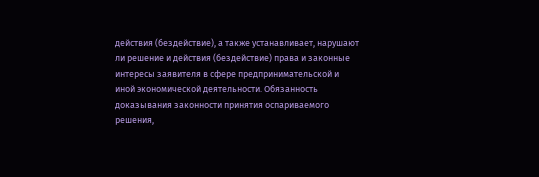действия (бездействие), а также устанавливает, нарушают ли решение и действия (бездействие) права и законные интересы заявителя в сфере предпринимательской и иной экономической деятельности. Обязанность доказывания законности принятия оспариваемого решения,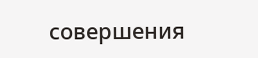совершения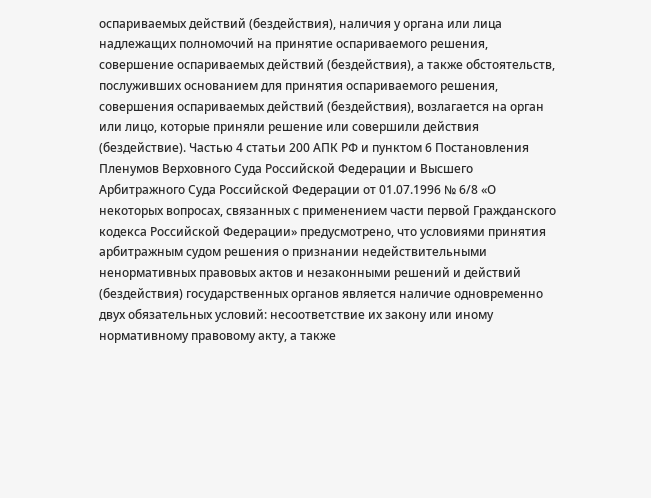оспариваемых действий (бездействия), наличия у органа или лица надлежащих полномочий на принятие оспариваемого решения, совершение оспариваемых действий (бездействия), а также обстоятельств, послуживших основанием для принятия оспариваемого решения, совершения оспариваемых действий (бездействия), возлагается на орган или лицо, которые приняли решение или совершили действия (бездействие). Частью 4 статьи 200 АПК РФ и пунктом 6 Постановления Пленумов Верховного Суда Российской Федерации и Высшего Арбитражного Суда Российской Федерации от 01.07.1996 № 6/8 «О некоторых вопросах, связанных с применением части первой Гражданского кодекса Российской Федерации» предусмотрено, что условиями принятия арбитражным судом решения о признании недействительными ненормативных правовых актов и незаконными решений и действий (бездействия) государственных органов является наличие одновременно двух обязательных условий: несоответствие их закону или иному нормативному правовому акту, а также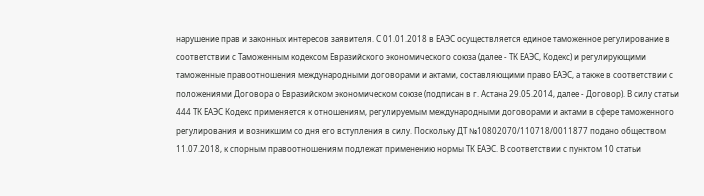нарушение прав и законных интересов заявителя. С 01.01.2018 в ЕАЭС осуществляется единое таможенное регулирование в соответствии с Таможенным кодексом Евразийского экономического союза (далее - ТК ЕАЭС, Кодекс) и регулирующими таможенные правоотношения международными договорами и актами, составляющими право ЕАЭС, а также в соответствии с положениями Договора о Евразийском экономическом союзе (подписан в г. Астана 29.05.2014, далее - Договор). В силу статьи 444 ТК ЕАЭС Кодекс применяется к отношениям, регулируемым международными договорами и актами в сфере таможенного регулирования и возникшим со дня его вступления в силу. Поскольку ДТ №10802070/110718/0011877 подано обществом 11.07.2018, к спорным правоотношениям подлежат применению нормы ТК ЕАЭС. В соответствии с пунктом 10 статьи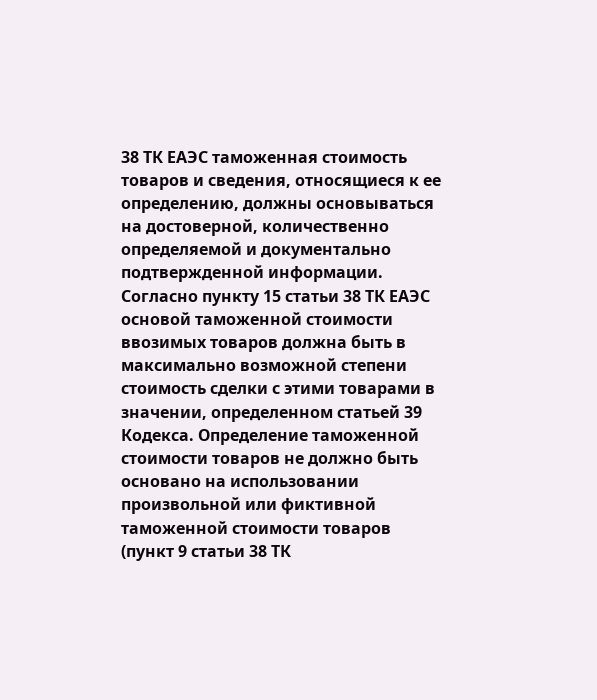38 ТК ЕАЭС таможенная стоимость товаров и сведения, относящиеся к ее определению, должны основываться на достоверной, количественно определяемой и документально подтвержденной информации. Согласно пункту 15 статьи 38 ТК ЕАЭС основой таможенной стоимости ввозимых товаров должна быть в максимально возможной степени стоимость сделки с этими товарами в значении, определенном статьей 39 Кодекса. Определение таможенной стоимости товаров не должно быть основано на использовании произвольной или фиктивной таможенной стоимости товаров (пункт 9 статьи 38 ТК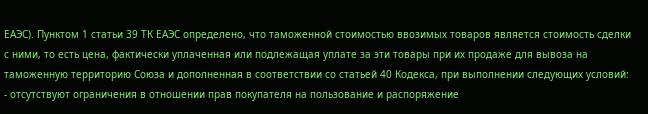ЕАЭС). Пунктом 1 статьи 39 ТК ЕАЭС определено, что таможенной стоимостью ввозимых товаров является стоимость сделки с ними, то есть цена, фактически уплаченная или подлежащая уплате за эти товары при их продаже для вывоза на таможенную территорию Союза и дополненная в соответствии со статьей 40 Кодекса, при выполнении следующих условий: - отсутствуют ограничения в отношении прав покупателя на пользование и распоряжение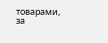товарами, за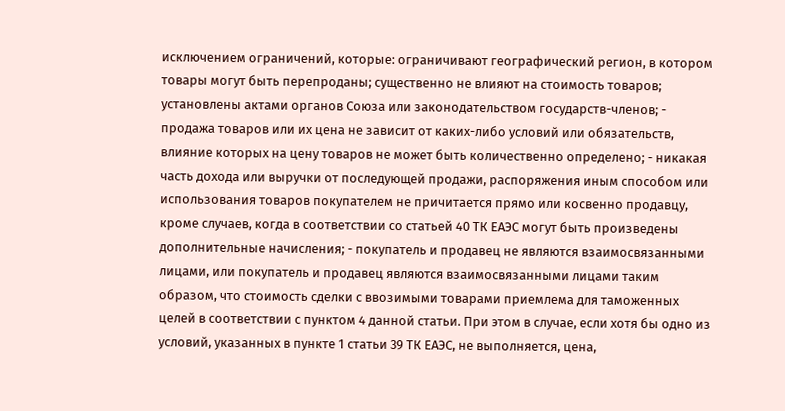исключением ограничений, которые: ограничивают географический регион, в котором товары могут быть перепроданы; существенно не влияют на стоимость товаров; установлены актами органов Союза или законодательством государств-членов; - продажа товаров или их цена не зависит от каких-либо условий или обязательств, влияние которых на цену товаров не может быть количественно определено; - никакая часть дохода или выручки от последующей продажи, распоряжения иным способом или использования товаров покупателем не причитается прямо или косвенно продавцу, кроме случаев, когда в соответствии со статьей 40 ТК ЕАЭС могут быть произведены дополнительные начисления; - покупатель и продавец не являются взаимосвязанными лицами, или покупатель и продавец являются взаимосвязанными лицами таким образом, что стоимость сделки с ввозимыми товарами приемлема для таможенных целей в соответствии с пунктом 4 данной статьи. При этом в случае, если хотя бы одно из условий, указанных в пункте 1 статьи 39 ТК ЕАЭС, не выполняется, цена,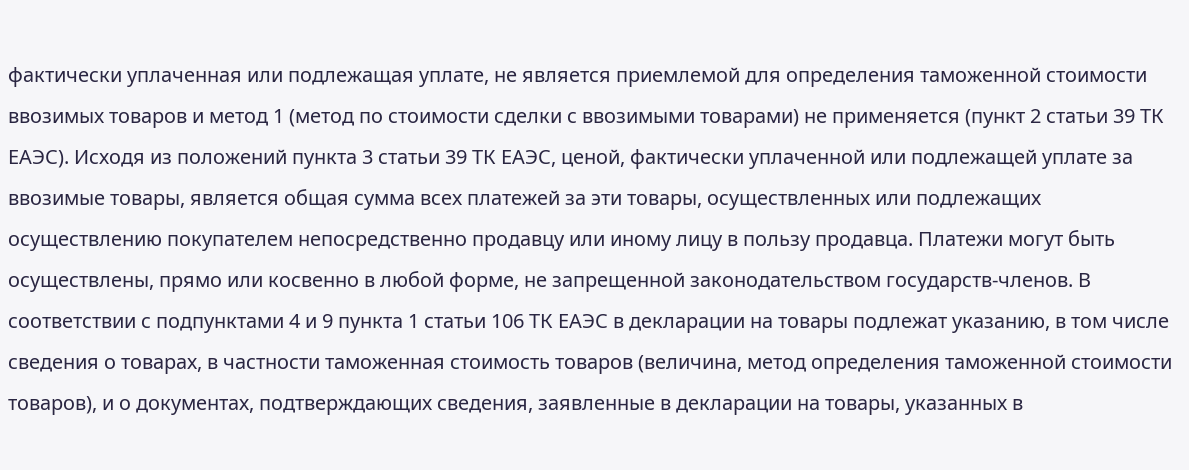фактически уплаченная или подлежащая уплате, не является приемлемой для определения таможенной стоимости ввозимых товаров и метод 1 (метод по стоимости сделки с ввозимыми товарами) не применяется (пункт 2 статьи 39 ТК ЕАЭС). Исходя из положений пункта 3 статьи 39 ТК ЕАЭС, ценой, фактически уплаченной или подлежащей уплате за ввозимые товары, является общая сумма всех платежей за эти товары, осуществленных или подлежащих осуществлению покупателем непосредственно продавцу или иному лицу в пользу продавца. Платежи могут быть осуществлены, прямо или косвенно в любой форме, не запрещенной законодательством государств-членов. В соответствии с подпунктами 4 и 9 пункта 1 статьи 106 ТК ЕАЭС в декларации на товары подлежат указанию, в том числе сведения о товарах, в частности таможенная стоимость товаров (величина, метод определения таможенной стоимости товаров), и о документах, подтверждающих сведения, заявленные в декларации на товары, указанных в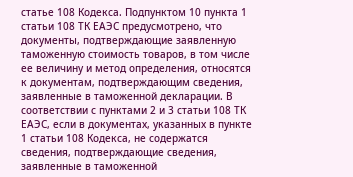статье 108 Кодекса. Подпунктом 10 пункта 1 статьи 108 ТК ЕАЭС предусмотрено, что документы, подтверждающие заявленную таможенную стоимость товаров, в том числе ее величину и метод определения, относятся к документам, подтверждающим сведения, заявленные в таможенной декларации. В соответствии с пунктами 2 и 3 статьи 108 ТК ЕАЭС, если в документах, указанных в пункте 1 статьи 108 Кодекса, не содержатся сведения, подтверждающие сведения, заявленные в таможенной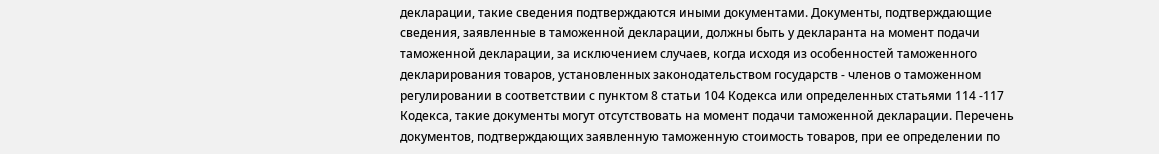декларации, такие сведения подтверждаются иными документами. Документы, подтверждающие сведения, заявленные в таможенной декларации, должны быть у декларанта на момент подачи таможенной декларации, за исключением случаев, когда исходя из особенностей таможенного декларирования товаров, установленных законодательством государств - членов о таможенном регулировании в соответствии с пунктом 8 статьи 104 Кодекса или определенных статьями 114 -117 Кодекса, такие документы могут отсутствовать на момент подачи таможенной декларации. Перечень документов, подтверждающих заявленную таможенную стоимость товаров, при ее определении по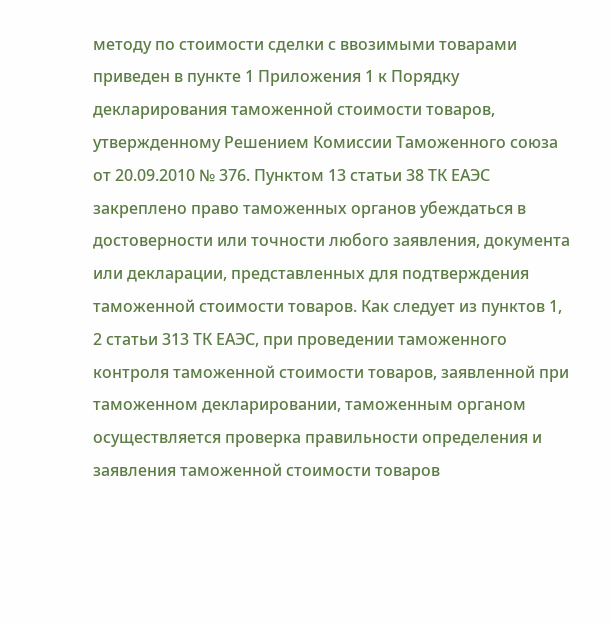методу по стоимости сделки с ввозимыми товарами приведен в пункте 1 Приложения 1 к Порядку декларирования таможенной стоимости товаров, утвержденному Решением Комиссии Таможенного союза от 20.09.2010 № 376. Пунктом 13 статьи 38 ТК ЕАЭС закреплено право таможенных органов убеждаться в достоверности или точности любого заявления, документа или декларации, представленных для подтверждения таможенной стоимости товаров. Как следует из пунктов 1, 2 статьи 313 ТК ЕАЭС, при проведении таможенного контроля таможенной стоимости товаров, заявленной при таможенном декларировании, таможенным органом осуществляется проверка правильности определения и заявления таможенной стоимости товаров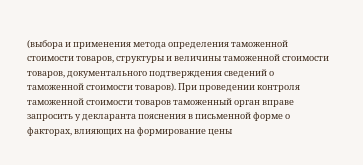(выбора и применения метода определения таможенной стоимости товаров, структуры и величины таможенной стоимости товаров, документального подтверждения сведений о таможенной стоимости товаров). При проведении контроля таможенной стоимости товаров таможенный орган вправе запросить у декларанта пояснения в письменной форме о факторах, влияющих на формирование цены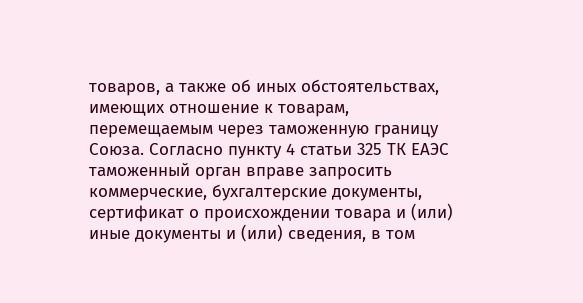товаров, а также об иных обстоятельствах, имеющих отношение к товарам, перемещаемым через таможенную границу Союза. Согласно пункту 4 статьи 325 ТК ЕАЭС таможенный орган вправе запросить коммерческие, бухгалтерские документы, сертификат о происхождении товара и (или) иные документы и (или) сведения, в том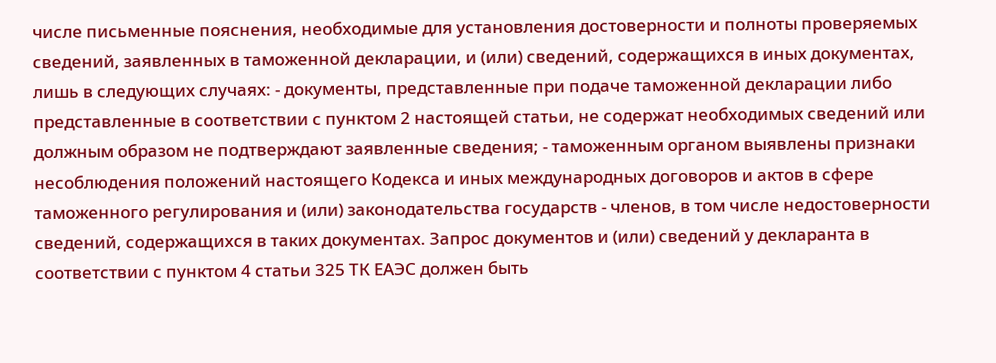числе письменные пояснения, необходимые для установления достоверности и полноты проверяемых сведений, заявленных в таможенной декларации, и (или) сведений, содержащихся в иных документах, лишь в следующих случаях: - документы, представленные при подаче таможенной декларации либо представленные в соответствии с пунктом 2 настоящей статьи, не содержат необходимых сведений или должным образом не подтверждают заявленные сведения; - таможенным органом выявлены признаки несоблюдения положений настоящего Кодекса и иных международных договоров и актов в сфере таможенного регулирования и (или) законодательства государств - членов, в том числе недостоверности сведений, содержащихся в таких документах. Запрос документов и (или) сведений у декларанта в соответствии с пунктом 4 статьи 325 ТК ЕАЭС должен быть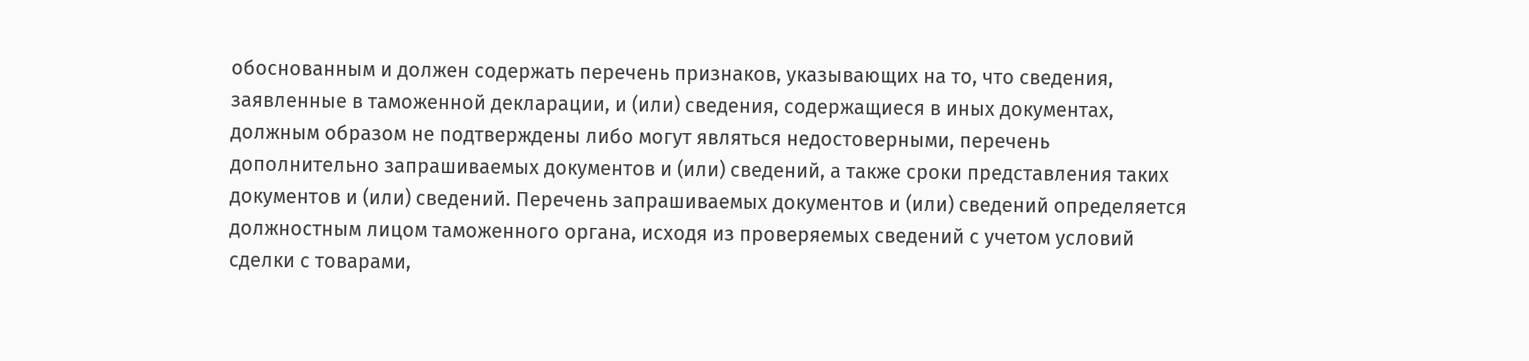обоснованным и должен содержать перечень признаков, указывающих на то, что сведения, заявленные в таможенной декларации, и (или) сведения, содержащиеся в иных документах, должным образом не подтверждены либо могут являться недостоверными, перечень дополнительно запрашиваемых документов и (или) сведений, а также сроки представления таких документов и (или) сведений. Перечень запрашиваемых документов и (или) сведений определяется должностным лицом таможенного органа, исходя из проверяемых сведений с учетом условий сделки с товарами,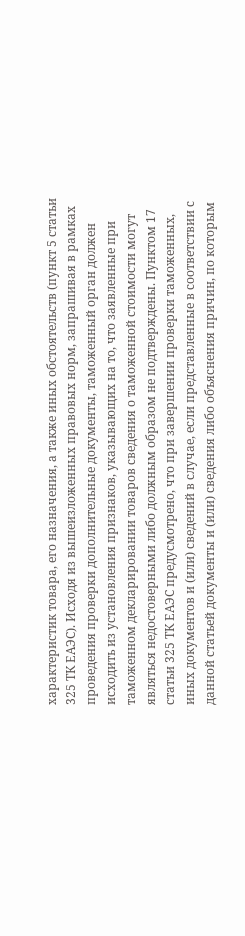характеристик товара, его назначения, а также иных обстоятельств (пункт 5 статьи 325 ТК ЕАЭС). Исходя из вышеизложенных правовых норм, запрашивая в рамках проведения проверки дополнительные документы, таможенный орган должен исходить из установления признаков, указывающих на то, что заявленные при таможенном декларировании товаров сведения о таможенной стоимости могут являться недостоверными либо должным образом не подтверждены. Пунктом 17 статьи 325 ТК ЕАЭС предусмотрено, что при завершении проверки таможенных, иных документов и (или) сведений в случае, если представленные в соответствии с данной статьей документы и (или) сведения либо объяснения причин, по которым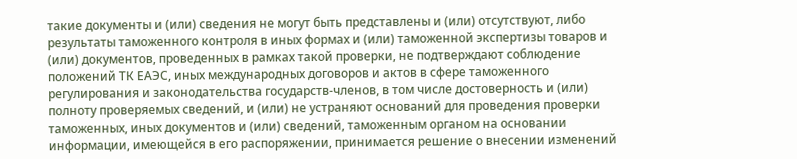такие документы и (или) сведения не могут быть представлены и (или) отсутствуют, либо результаты таможенного контроля в иных формах и (или) таможенной экспертизы товаров и (или) документов, проведенных в рамках такой проверки, не подтверждают соблюдение положений ТК ЕАЭС, иных международных договоров и актов в сфере таможенного регулирования и законодательства государств-членов, в том числе достоверность и (или) полноту проверяемых сведений, и (или) не устраняют оснований для проведения проверки таможенных, иных документов и (или) сведений, таможенным органом на основании информации, имеющейся в его распоряжении, принимается решение о внесении изменений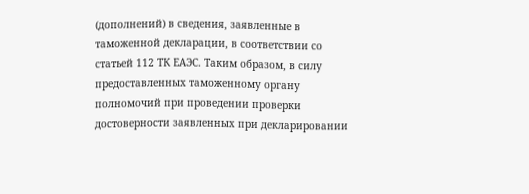(дополнений) в сведения, заявленные в таможенной декларации, в соответствии со статьей 112 ТК ЕАЭС. Таким образом, в силу предоставленных таможенному органу полномочий при проведении проверки достоверности заявленных при декларировании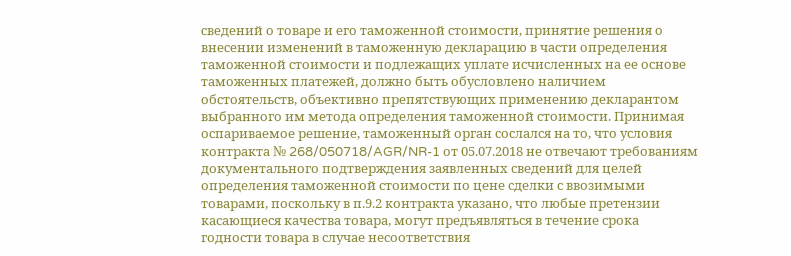сведений о товаре и его таможенной стоимости, принятие решения о внесении изменений в таможенную декларацию в части определения таможенной стоимости и подлежащих уплате исчисленных на ее основе таможенных платежей, должно быть обусловлено наличием обстоятельств, объективно препятствующих применению декларантом выбранного им метода определения таможенной стоимости. Принимая оспариваемое решение, таможенный орган сослался на то, что условия контракта № 268/050718/AGR/NR-1 от 05.07.2018 не отвечают требованиям документального подтверждения заявленных сведений для целей определения таможенной стоимости по цене сделки с ввозимыми товарами, поскольку в п.9.2 контракта указано, что любые претензии касающиеся качества товара, могут предъявляться в течение срока годности товара в случае несоответствия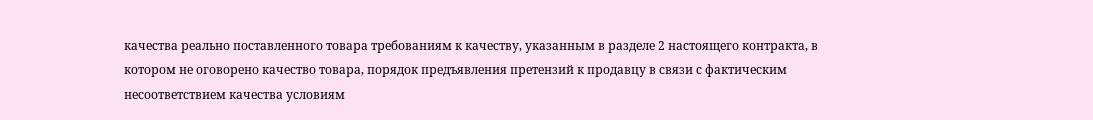качества реально поставленного товара требованиям к качеству, указанным в разделе 2 настоящего контракта, в котором не оговорено качество товара, порядок предъявления претензий к продавцу в связи с фактическим несоответствием качества условиям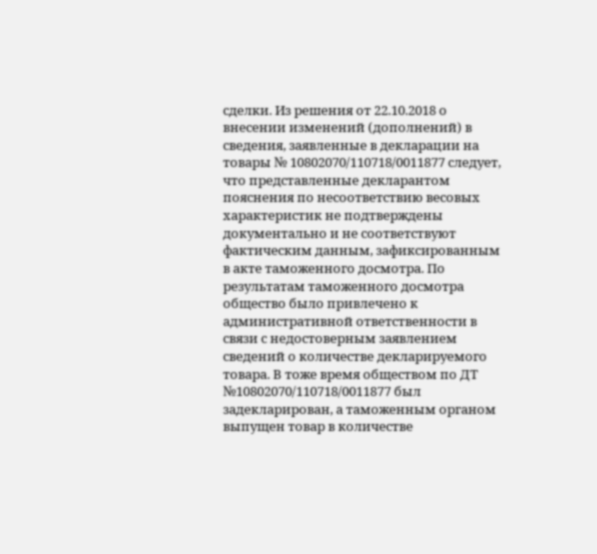сделки. Из решения от 22.10.2018 о внесении изменений (дополнений) в сведения, заявленные в декларации на товары № 10802070/110718/0011877 следует, что представленные декларантом пояснения по несоответствию весовых характеристик не подтверждены документально и не соответствуют фактическим данным, зафиксированным в акте таможенного досмотра. По результатам таможенного досмотра общество было привлечено к административной ответственности в связи с недостоверным заявлением сведений о количестве декларируемого товара. В тоже время обществом по ДТ №10802070/110718/0011877 был задекларирован, а таможенным органом выпущен товар в количестве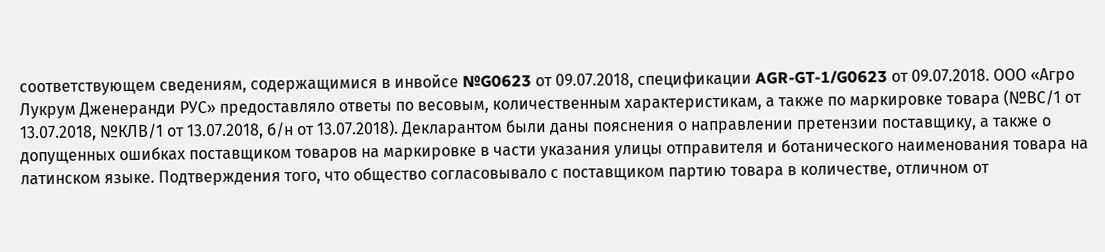соответствующем сведениям, содержащимися в инвойсе №G0623 от 09.07.2018, спецификации AGR-GT-1/G0623 от 09.07.2018. ООО «Агро Лукрум Дженеранди РУС» предоставляло ответы по весовым, количественным характеристикам, а также по маркировке товара (№ВС/1 от 13.07.2018, №КЛВ/1 от 13.07.2018, б/н от 13.07.2018). Декларантом были даны пояснения о направлении претензии поставщику, а также о допущенных ошибках поставщиком товаров на маркировке в части указания улицы отправителя и ботанического наименования товара на латинском языке. Подтверждения того, что общество согласовывало с поставщиком партию товара в количестве, отличном от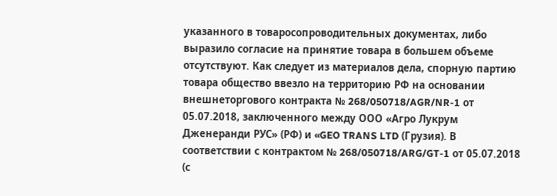указанного в товаросопроводительных документах, либо выразило согласие на принятие товара в большем объеме отсутствуют. Как следует из материалов дела, спорную партию товара общество ввезло на территорию РФ на основании внешнеторгового контракта № 268/050718/AGR/NR-1 от 05.07.2018, заключенного между ООО «Агро Лукрум Дженеранди РУС» (РФ) и «GEO TRANS LTD (Грузия). В соответствии с контрактом № 268/050718/ARG/GT-1 от 05.07.2018 (с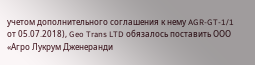учетом дополнительного соглашения к нему AGR-GT-1/1 от 05.07.2018), Geo Trans LTD обязалось поставить ООО «Агро Лукрум Дженеранди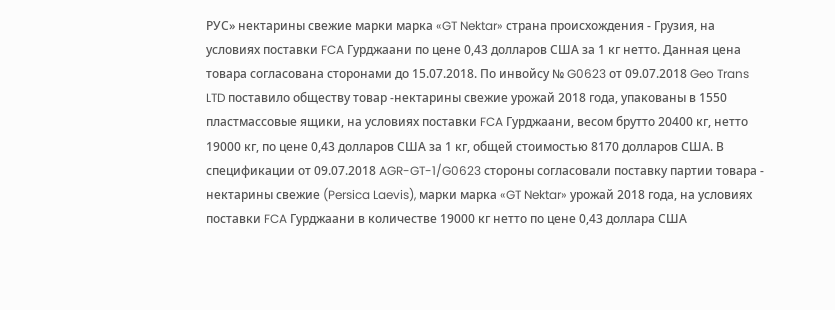РУС» нектарины свежие марки марка «GT Nektar» страна происхождения - Грузия, на условиях поставки FCA Гурджаани по цене 0,43 долларов США за 1 кг нетто. Данная цена товара согласована сторонами до 15.07.2018. По инвойсу № G0623 от 09.07.2018 Geo Trans LTD поставило обществу товар -нектарины свежие урожай 2018 года, упакованы в 1550 пластмассовые ящики, на условиях поставки FCA Гурджаани, весом брутто 20400 кг, нетто 19000 кг, по цене 0,43 долларов США за 1 кг, общей стоимостью 8170 долларов США. В спецификации от 09.07.2018 AGR-GT-1/G0623 стороны согласовали поставку партии товара - нектарины свежие (Persica Laevis), марки марка «GT Nektar» урожай 2018 года, на условиях поставки FCA Гурджаани в количестве 19000 кг нетто по цене 0,43 доллара США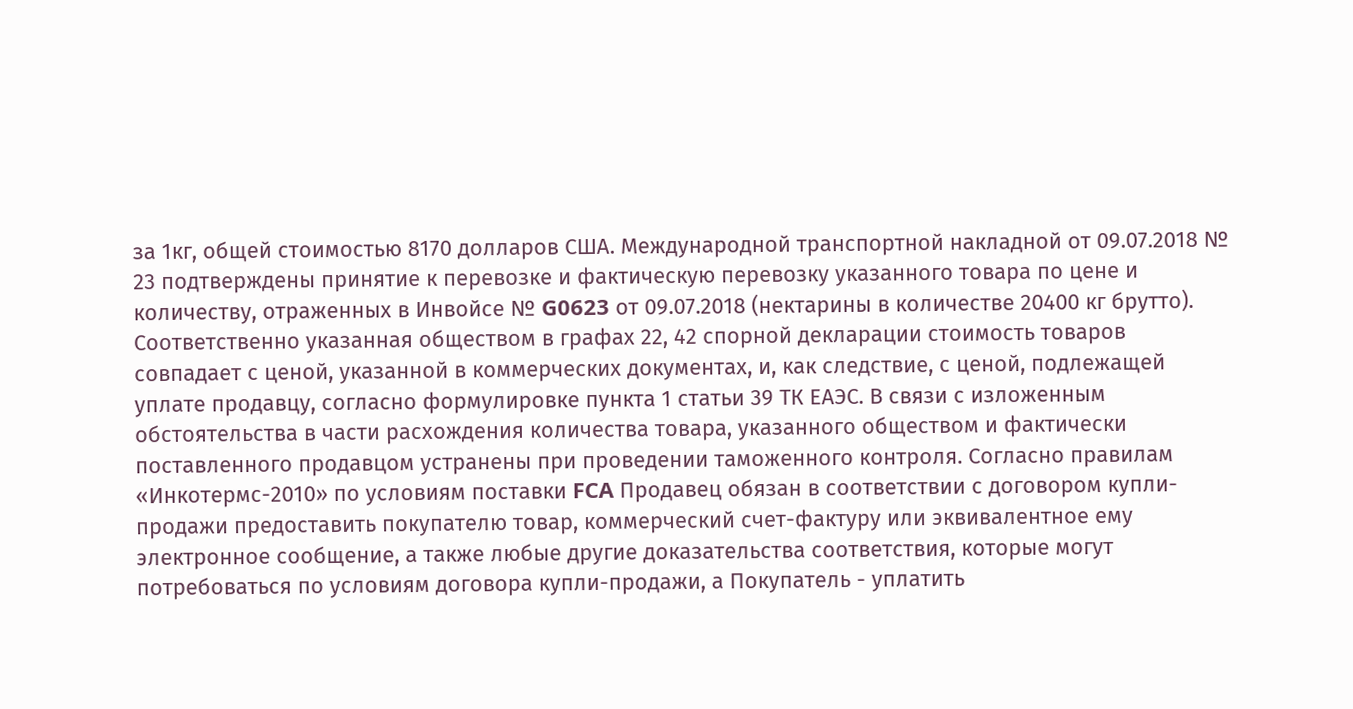за 1кг, общей стоимостью 8170 долларов США. Международной транспортной накладной от 09.07.2018 № 23 подтверждены принятие к перевозке и фактическую перевозку указанного товара по цене и количеству, отраженных в Инвойсе № G0623 от 09.07.2018 (нектарины в количестве 20400 кг брутто). Соответственно указанная обществом в графах 22, 42 спорной декларации стоимость товаров совпадает с ценой, указанной в коммерческих документах, и, как следствие, с ценой, подлежащей уплате продавцу, согласно формулировке пункта 1 статьи 39 ТК ЕАЭС. В связи с изложенным обстоятельства в части расхождения количества товара, указанного обществом и фактически поставленного продавцом устранены при проведении таможенного контроля. Согласно правилам «Инкотермс-2010» по условиям поставки FCA Продавец обязан в соответствии с договором купли-продажи предоставить покупателю товар, коммерческий счет-фактуру или эквивалентное ему электронное сообщение, а также любые другие доказательства соответствия, которые могут потребоваться по условиям договора купли-продажи, а Покупатель - уплатить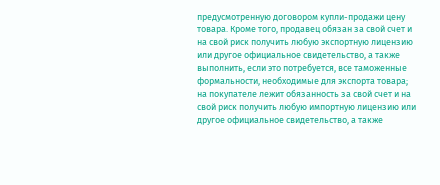предусмотренную договором купли-продажи цену товара. Кроме того, продавец обязан за свой счет и на свой риск получить любую экспортную лицензию или другое официальное свидетельство, а также выполнить, если это потребуется, все таможенные формальности, необходимые для экспорта товара; на покупателе лежит обязанность за свой счет и на свой риск получить любую импортную лицензию или другое официальное свидетельство, а также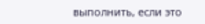выполнить, если это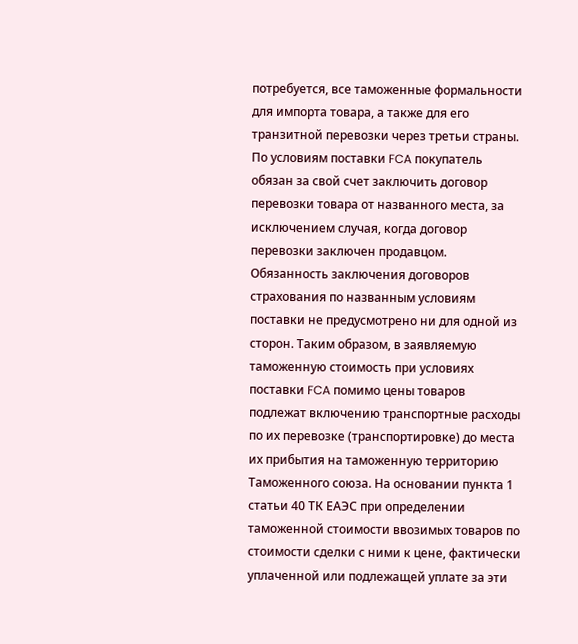потребуется, все таможенные формальности для импорта товара, а также для его транзитной перевозки через третьи страны. По условиям поставки FCA покупатель обязан за свой счет заключить договор перевозки товара от названного места, за исключением случая, когда договор перевозки заключен продавцом. Обязанность заключения договоров страхования по названным условиям поставки не предусмотрено ни для одной из сторон. Таким образом, в заявляемую таможенную стоимость при условиях поставки FCA помимо цены товаров подлежат включению транспортные расходы по их перевозке (транспортировке) до места их прибытия на таможенную территорию Таможенного союза. На основании пункта 1 статьи 40 ТК ЕАЭС при определении таможенной стоимости ввозимых товаров по стоимости сделки с ними к цене, фактически уплаченной или подлежащей уплате за эти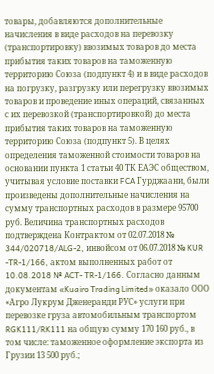товары, добавляются дополнительные начисления в виде расходов на перевозку (транспортировку) ввозимых товаров до места прибытия таких товаров на таможенную территорию Союза (подпункт 4) и в виде расходов на погрузку, разгрузку или перегрузку ввозимых товаров и проведение иных операций, связанных с их перевозкой (транспортировкой) до места прибытия таких товаров на таможенную территорию Союза (подпункт 5). В целях определения таможенной стоимости товаров на основании пункта 1 статьи 40 ТК ЕАЭС обществом, учитывая условие поставки FCA Гурджаани, были произведены дополнительные начисления на сумму транспортных расходов в размере 95700 руб. Величина транспортных расходов подтверждена Контрактом от 02.07.2018 № 344/020718/ALG-2, инвойсом от 06.07.2018 № KUR -TR-1/166, актом выполненных работ от 10.08.2018 № ACT- TR-1/166. Согласно данным документам «Kuairo Trading Limited» оказало ООО «Агро Лукрум Дженеранди РУС» услуги при перевозке груза автомобильным транспортом RGK111/RK111 на общую сумму 170 160 руб., в том числе: таможенное оформление экспорта из Грузии 13 500 руб.;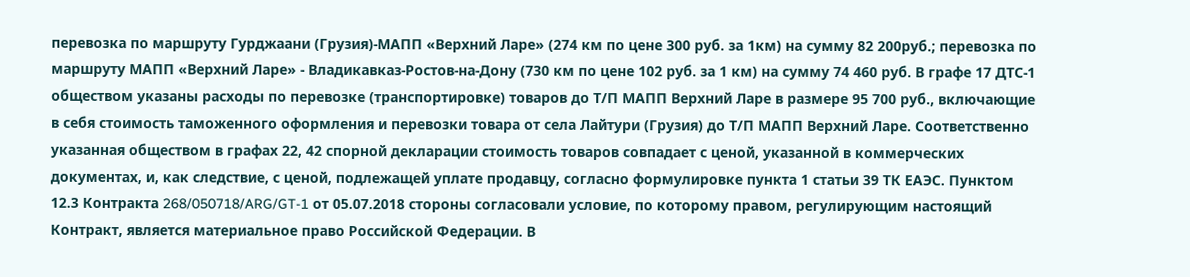перевозка по маршруту Гурджаани (Грузия)-МАПП «Верхний Ларе» (274 км по цене 300 руб. за 1км) на сумму 82 200руб.; перевозка по маршруту МАПП «Верхний Ларе» - Владикавказ-Ростов-на-Дону (730 км по цене 102 руб. за 1 км) на сумму 74 460 руб. В графе 17 ДТС-1 обществом указаны расходы по перевозке (транспортировке) товаров до Т/П МАПП Верхний Ларе в размере 95 700 руб., включающие в себя стоимость таможенного оформления и перевозки товара от села Лайтури (Грузия) до Т/П МАПП Верхний Ларе. Соответственно указанная обществом в графах 22, 42 спорной декларации стоимость товаров совпадает с ценой, указанной в коммерческих документах, и, как следствие, с ценой, подлежащей уплате продавцу, согласно формулировке пункта 1 статьи 39 ТК ЕАЭС. Пунктом 12.3 Контракта 268/050718/ARG/GT-1 от 05.07.2018 стороны согласовали условие, по которому правом, регулирующим настоящий Контракт, является материальное право Российской Федерации. В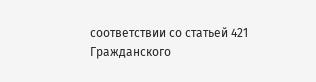соответствии со статьей 421 Гражданского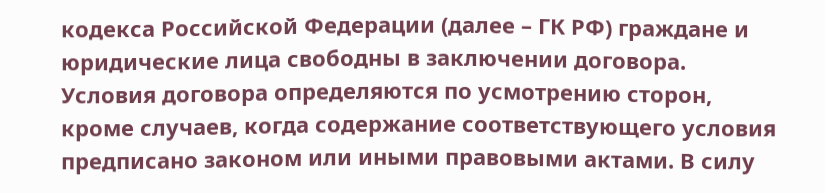кодекса Российской Федерации (далее – ГК РФ) граждане и юридические лица свободны в заключении договора. Условия договора определяются по усмотрению сторон, кроме случаев, когда содержание соответствующего условия предписано законом или иными правовыми актами. В силу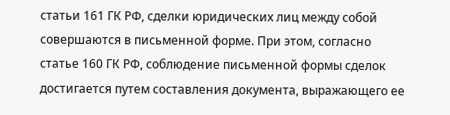статьи 161 ГК РФ, сделки юридических лиц между собой совершаются в письменной форме. При этом, согласно статье 160 ГК РФ, соблюдение письменной формы сделок достигается путем составления документа, выражающего ее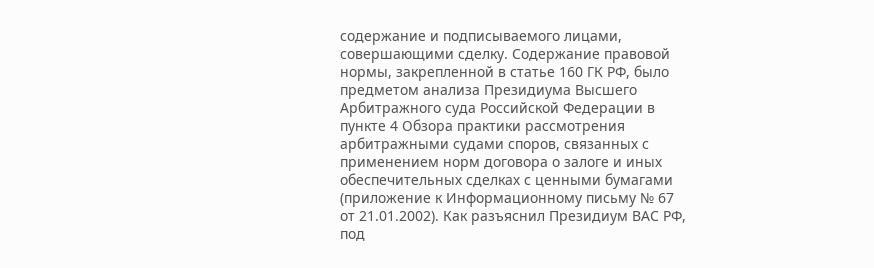содержание и подписываемого лицами, совершающими сделку. Содержание правовой нормы, закрепленной в статье 160 ГК РФ, было предметом анализа Президиума Высшего Арбитражного суда Российской Федерации в пункте 4 Обзора практики рассмотрения арбитражными судами споров, связанных с применением норм договора о залоге и иных обеспечительных сделках с ценными бумагами (приложение к Информационному письму № 67 от 21.01.2002). Как разъяснил Президиум ВАС РФ, под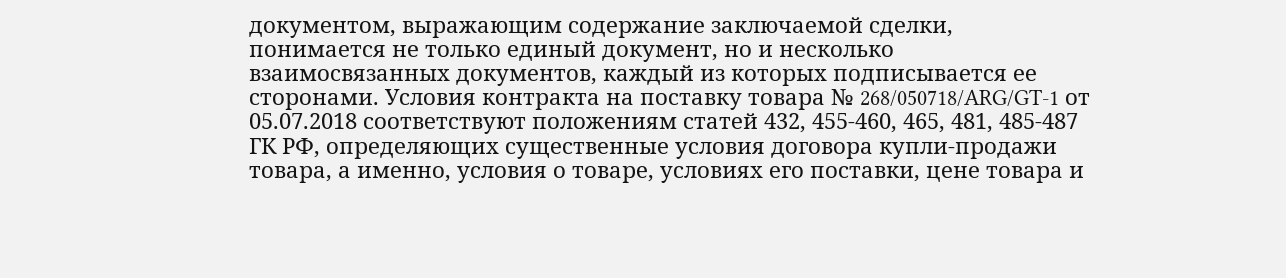документом, выражающим содержание заключаемой сделки, понимается не только единый документ, но и несколько взаимосвязанных документов, каждый из которых подписывается ее сторонами. Условия контракта на поставку товара № 268/050718/ARG/GT-1 от 05.07.2018 соответствуют положениям статей 432, 455-460, 465, 481, 485-487 ГК РФ, определяющих существенные условия договора купли-продажи товара, а именно, условия о товаре, условиях его поставки, цене товара и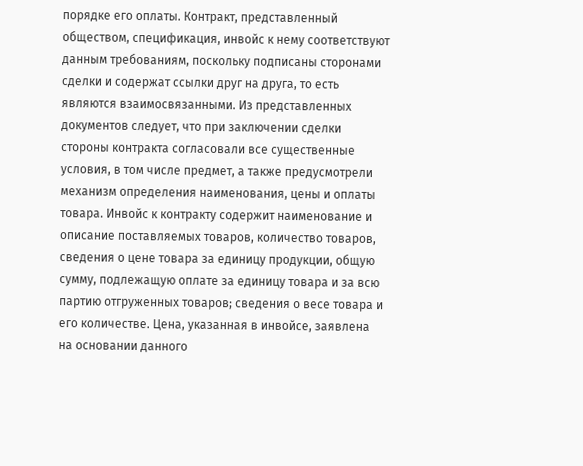порядке его оплаты. Контракт, представленный обществом, спецификация, инвойс к нему соответствуют данным требованиям, поскольку подписаны сторонами сделки и содержат ссылки друг на друга, то есть являются взаимосвязанными. Из представленных документов следует, что при заключении сделки стороны контракта согласовали все существенные условия, в том числе предмет, а также предусмотрели механизм определения наименования, цены и оплаты товара. Инвойс к контракту содержит наименование и описание поставляемых товаров, количество товаров, сведения о цене товара за единицу продукции, общую сумму, подлежащую оплате за единицу товара и за всю партию отгруженных товаров; сведения о весе товара и его количестве. Цена, указанная в инвойсе, заявлена на основании данного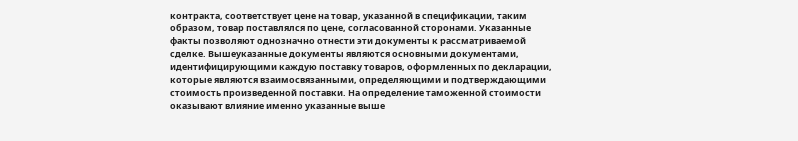контракта, соответствует цене на товар, указанной в спецификации, таким образом, товар поставлялся по цене, согласованной сторонами. Указанные факты позволяют однозначно отнести эти документы к рассматриваемой сделке. Вышеуказанные документы являются основными документами, идентифицирующими каждую поставку товаров, оформленных по декларации, которые являются взаимосвязанными, определяющими и подтверждающими стоимость произведенной поставки. На определение таможенной стоимости оказывают влияние именно указанные выше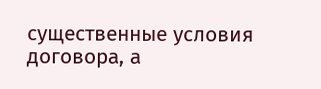существенные условия договора, а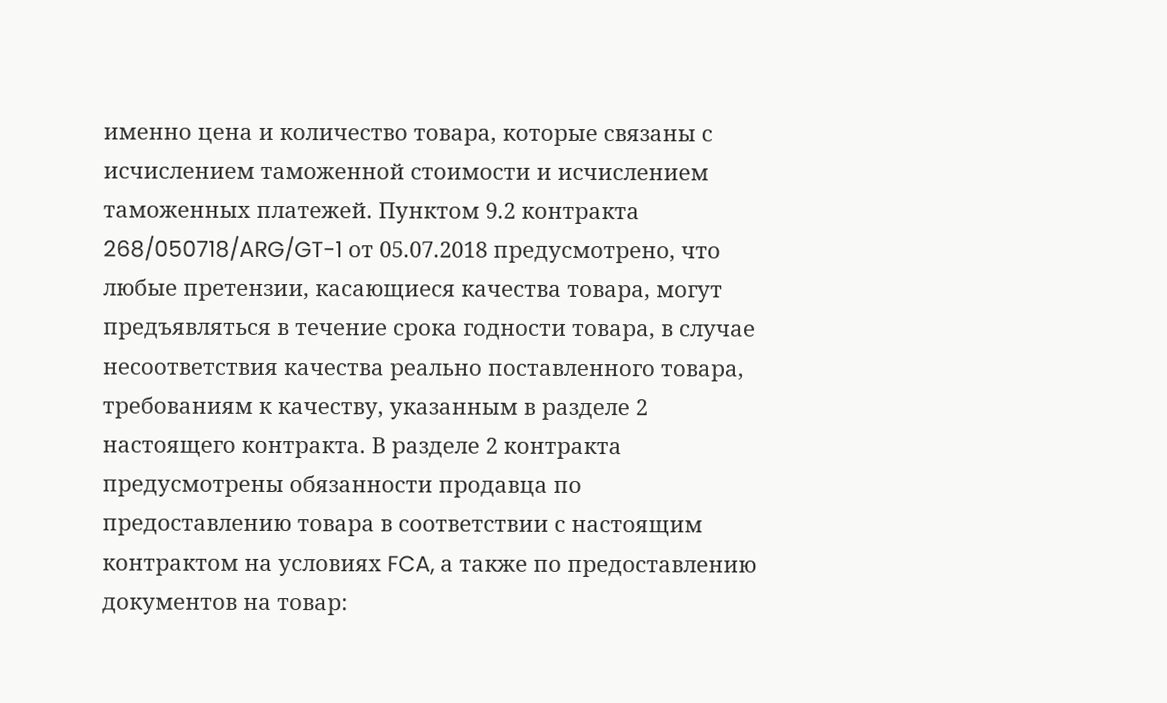именно цена и количество товара, которые связаны с исчислением таможенной стоимости и исчислением таможенных платежей. Пунктом 9.2 контракта 268/050718/ARG/GT-1 от 05.07.2018 предусмотрено, что любые претензии, касающиеся качества товара, могут предъявляться в течение срока годности товара, в случае несоответствия качества реально поставленного товара, требованиям к качеству, указанным в разделе 2 настоящего контракта. В разделе 2 контракта предусмотрены обязанности продавца по предоставлению товара в соответствии с настоящим контрактом на условиях FCA, а также по предоставлению документов на товар: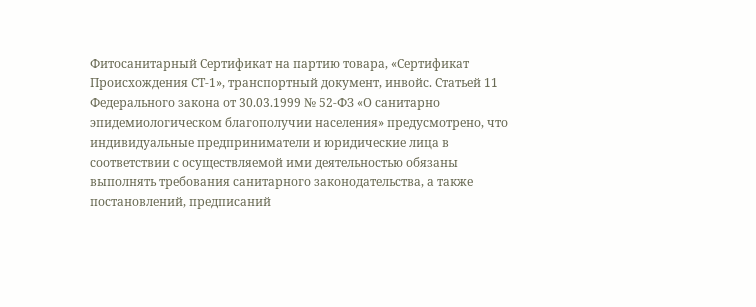Фитосанитарный Сертификат на партию товара, «Сертификат Происхождения СТ-1», транспортный документ, инвойс. Статьей 11 Федерального закона от 30.03.1999 № 52-ФЗ «О санитарно эпидемиологическом благополучии населения» предусмотрено, что индивидуальные предприниматели и юридические лица в соответствии с осуществляемой ими деятельностью обязаны выполнять требования санитарного законодательства, а также постановлений, предписаний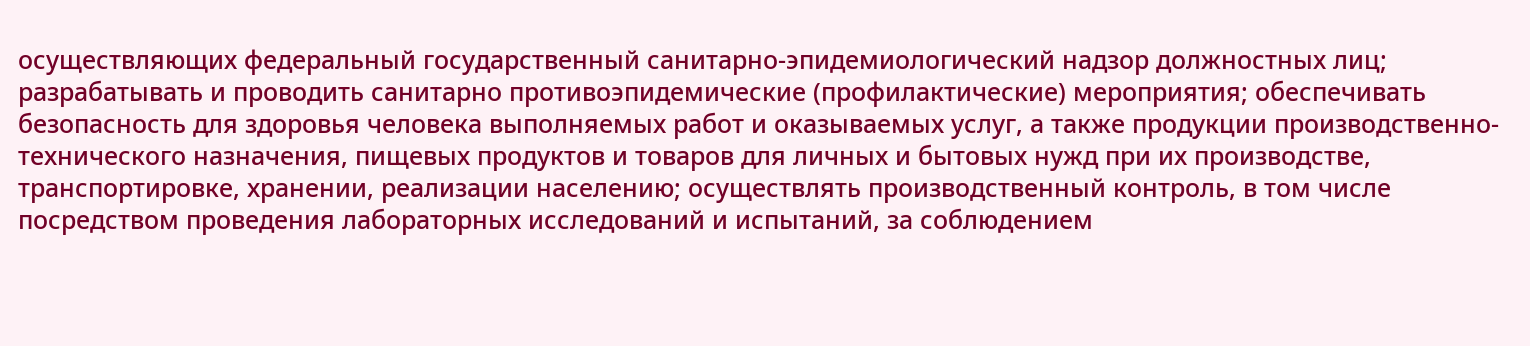осуществляющих федеральный государственный санитарно-эпидемиологический надзор должностных лиц; разрабатывать и проводить санитарно противоэпидемические (профилактические) мероприятия; обеспечивать безопасность для здоровья человека выполняемых работ и оказываемых услуг, а также продукции производственно-технического назначения, пищевых продуктов и товаров для личных и бытовых нужд при их производстве, транспортировке, хранении, реализации населению; осуществлять производственный контроль, в том числе посредством проведения лабораторных исследований и испытаний, за соблюдением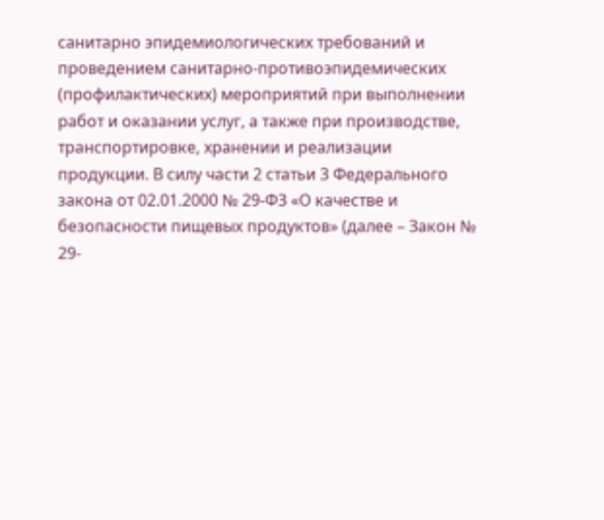санитарно эпидемиологических требований и проведением санитарно-противоэпидемических (профилактических) мероприятий при выполнении работ и оказании услуг, а также при производстве, транспортировке, хранении и реализации продукции. В силу части 2 статьи 3 Федерального закона от 02.01.2000 № 29-ФЗ «О качестве и безопасности пищевых продуктов» (далее – Закон № 29-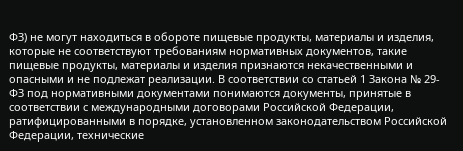ФЗ) не могут находиться в обороте пищевые продукты, материалы и изделия, которые не соответствуют требованиям нормативных документов, такие пищевые продукты, материалы и изделия признаются некачественными и опасными и не подлежат реализации. В соответствии со статьей 1 Закона № 29-ФЗ под нормативными документами понимаются документы, принятые в соответствии с международными договорами Российской Федерации, ратифицированными в порядке, установленном законодательством Российской Федерации, технические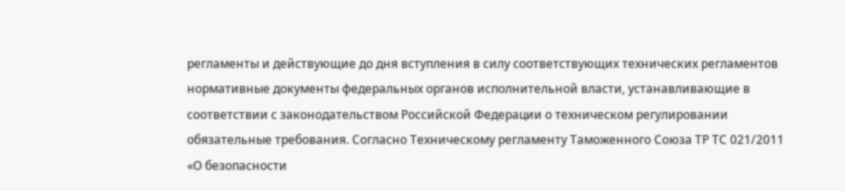регламенты и действующие до дня вступления в силу соответствующих технических регламентов нормативные документы федеральных органов исполнительной власти, устанавливающие в соответствии с законодательством Российской Федерации о техническом регулировании обязательные требования. Согласно Техническому регламенту Таможенного Союза ТР ТС 021/2011 «О безопасности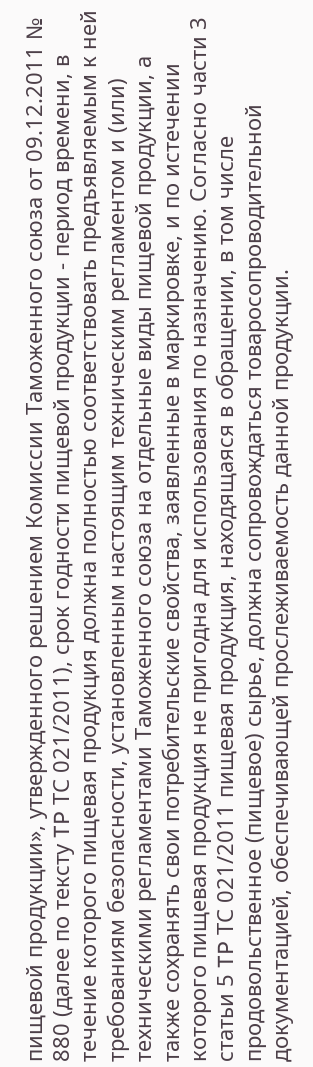пищевой продукции», утвержденного решением Комиссии Таможенного союза от 09.12.2011 № 880 (далее по тексту TP ТС 021/2011), срок годности пищевой продукции - период времени, в течение которого пищевая продукция должна полностью соответствовать предъявляемым к ней требованиям безопасности, установленным настоящим техническим регламентом и (или) техническими регламентами Таможенного союза на отдельные виды пищевой продукции, а также сохранять свои потребительские свойства, заявленные в маркировке, и по истечении которого пищевая продукция не пригодна для использования по назначению. Согласно части 3 статьи 5 TP ТС 021/2011 пищевая продукция, находящаяся в обращении, в том числе продовольственное (пищевое) сырье, должна сопровождаться товаросопроводительной документацией, обеспечивающей прослеживаемость данной продукции.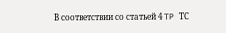В соответствии со статьей 4 TP ТС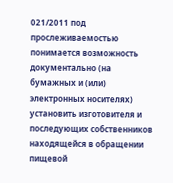021/2011 под прослеживаемостью понимается возможность документально (на бумажных и (или) электронных носителях) установить изготовителя и последующих собственников находящейся в обращении пищевой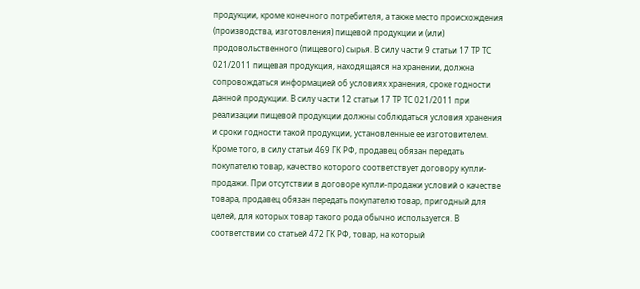продукции, кроме конечного потребителя, а также место происхождения (производства, изготовления) пищевой продукции и (или) продовольственного (пищевого) сырья. В силу части 9 статьи 17 ТР ТС 021/2011 пищевая продукция, находящаяся на хранении, должна сопровождаться информацией об условиях хранения, сроке годности данной продукции. В силу части 12 статьи 17 ТР ТС 021/2011 при реализации пищевой продукции должны соблюдаться условия хранения и сроки годности такой продукции, установленные ее изготовителем. Кроме того, в силу статьи 469 ГК РФ, продавец обязан передать покупателю товар, качество которого соответствует договору купли-продажи. При отсутствии в договоре купли-продажи условий о качестве товара, продавец обязан передать покупателю товар, пригодный для целей, для которых товар такого рода обычно используется. В соответствии со статьей 472 ГК РФ, товар, на который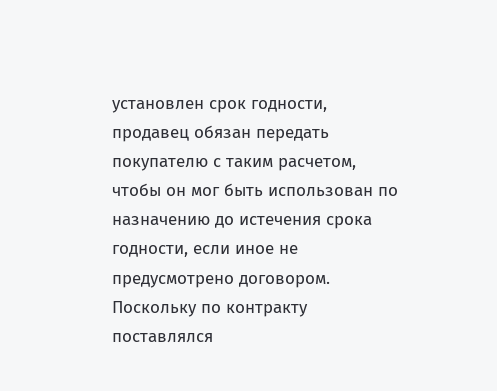установлен срок годности, продавец обязан передать покупателю с таким расчетом, чтобы он мог быть использован по назначению до истечения срока годности, если иное не предусмотрено договором. Поскольку по контракту поставлялся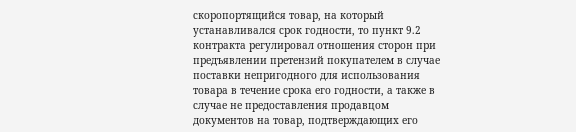скоропортящийся товар, на который устанавливался срок годности, то пункт 9.2 контракта регулировал отношения сторон при предъявлении претензий покупателем в случае поставки непригодного для использования товара в течение срока его годности, а также в случае не предоставления продавцом документов на товар, подтверждающих его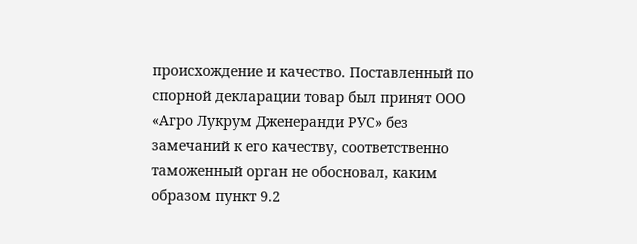происхождение и качество. Поставленный по спорной декларации товар был принят ООО «Агро Лукрум Дженеранди РУС» без замечаний к его качеству, соответственно таможенный орган не обосновал, каким образом пункт 9.2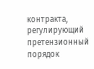контракта, регулирующий претензионный порядок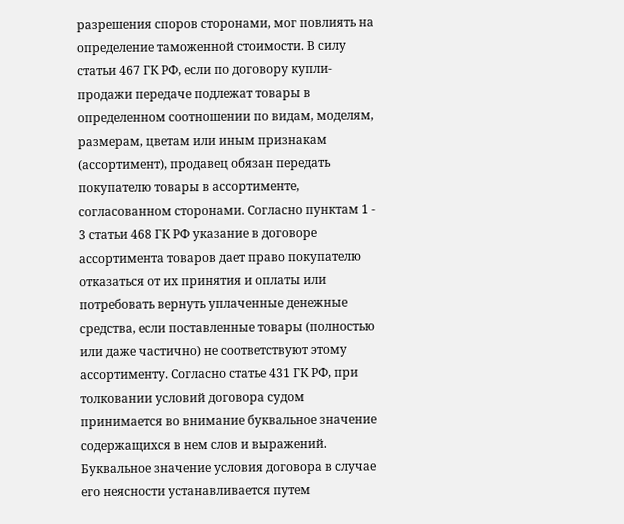разрешения споров сторонами, мог повлиять на определение таможенной стоимости. В силу статьи 467 ГК РФ, если по договору купли-продажи передаче подлежат товары в определенном соотношении по видам, моделям, размерам, цветам или иным признакам (ассортимент), продавец обязан передать покупателю товары в ассортименте, согласованном сторонами. Согласно пунктам 1 - 3 статьи 468 ГК РФ указание в договоре ассортимента товаров дает право покупателю отказаться от их принятия и оплаты или потребовать вернуть уплаченные денежные средства, если поставленные товары (полностью или даже частично) не соответствуют этому ассортименту. Согласно статье 431 ГК РФ, при толковании условий договора судом принимается во внимание буквальное значение содержащихся в нем слов и выражений. Буквальное значение условия договора в случае его неясности устанавливается путем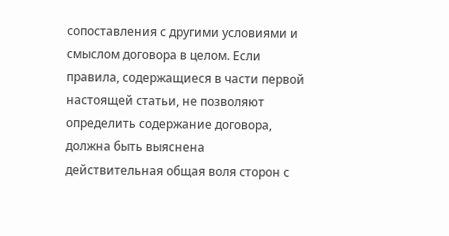сопоставления с другими условиями и смыслом договора в целом. Если правила, содержащиеся в части первой настоящей статьи, не позволяют определить содержание договора, должна быть выяснена действительная общая воля сторон с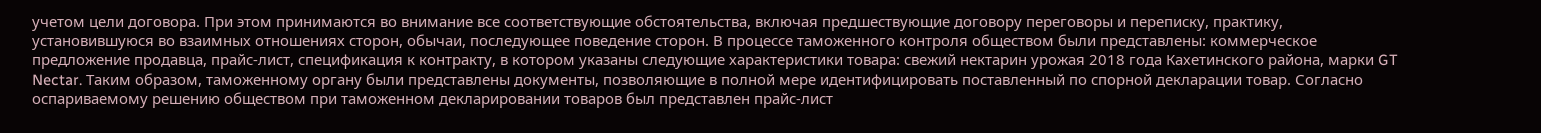учетом цели договора. При этом принимаются во внимание все соответствующие обстоятельства, включая предшествующие договору переговоры и переписку, практику, установившуюся во взаимных отношениях сторон, обычаи, последующее поведение сторон. В процессе таможенного контроля обществом были представлены: коммерческое предложение продавца, прайс-лист, спецификация к контракту, в котором указаны следующие характеристики товара: свежий нектарин урожая 2018 года Кахетинского района, марки GT Nectar. Таким образом, таможенному органу были представлены документы, позволяющие в полной мере идентифицировать поставленный по спорной декларации товар. Согласно оспариваемому решению обществом при таможенном декларировании товаров был представлен прайс-лист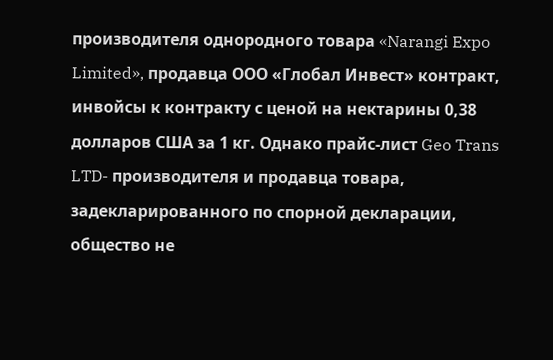производителя однородного товара «Narangi Expo Limited», продавца ООО «Глобал Инвест» контракт, инвойсы к контракту с ценой на нектарины 0,38 долларов США за 1 кг. Однако прайс-лист Geo Trans LTD- производителя и продавца товара, задекларированного по спорной декларации, общество не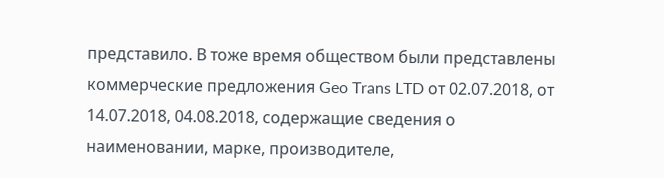представило. В тоже время обществом были представлены коммерческие предложения Geo Trans LTD от 02.07.2018, от 14.07.2018, 04.08.2018, содержащие сведения о наименовании, марке, производителе,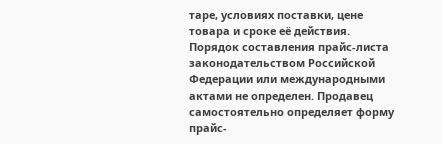таре, условиях поставки, цене товара и сроке её действия. Порядок составления прайс-листа законодательством Российской Федерации или международными актами не определен. Продавец самостоятельно определяет форму прайс-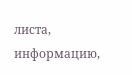листа, информацию,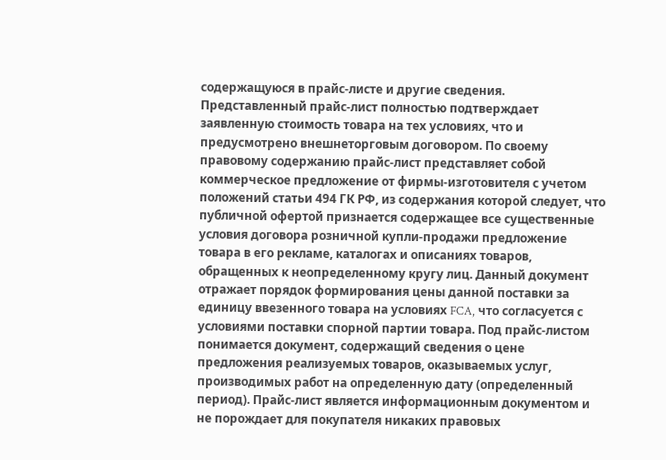содержащуюся в прайс-листе и другие сведения. Представленный прайс-лист полностью подтверждает заявленную стоимость товара на тех условиях, что и предусмотрено внешнеторговым договором. По своему правовому содержанию прайс-лист представляет собой коммерческое предложение от фирмы-изготовителя с учетом положений статьи 494 ГК РФ, из содержания которой следует, что публичной офертой признается содержащее все существенные условия договора розничной купли-продажи предложение товара в его рекламе, каталогах и описаниях товаров, обращенных к неопределенному кругу лиц. Данный документ отражает порядок формирования цены данной поставки за единицу ввезенного товара на условиях FCA, что согласуется с условиями поставки спорной партии товара. Под прайс-листом понимается документ, содержащий сведения о цене предложения реализуемых товаров, оказываемых услуг, производимых работ на определенную дату (определенный период). Прайс-лист является информационным документом и не порождает для покупателя никаких правовых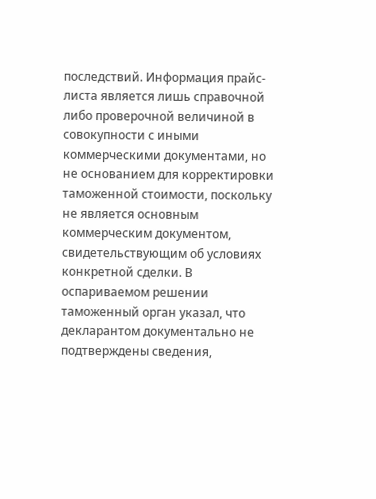последствий. Информация прайс-листа является лишь справочной либо проверочной величиной в совокупности с иными коммерческими документами, но не основанием для корректировки таможенной стоимости, поскольку не является основным коммерческим документом, свидетельствующим об условиях конкретной сделки. В оспариваемом решении таможенный орган указал, что декларантом документально не подтверждены сведения,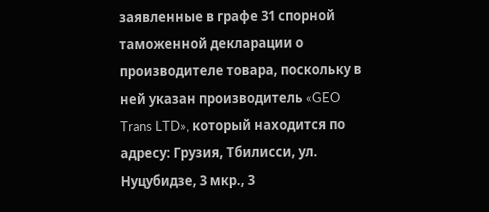заявленные в графе 31 спорной таможенной декларации о производителе товара, поскольку в ней указан производитель «GEO Trans LTD», который находится по адресу: Грузия, Тбилисси, ул. Нуцубидзе, 3 мкр., 3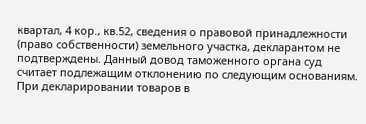квартал, 4 кор., кв.52, сведения о правовой принадлежности (право собственности) земельного участка, декларантом не подтверждены. Данный довод таможенного органа суд считает подлежащим отклонению по следующим основаниям. При декларировании товаров в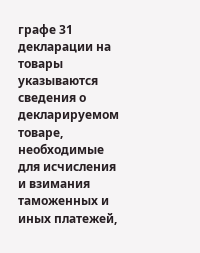графе 31 декларации на товары указываются сведения о декларируемом товаре, необходимые для исчисления и взимания таможенных и иных платежей,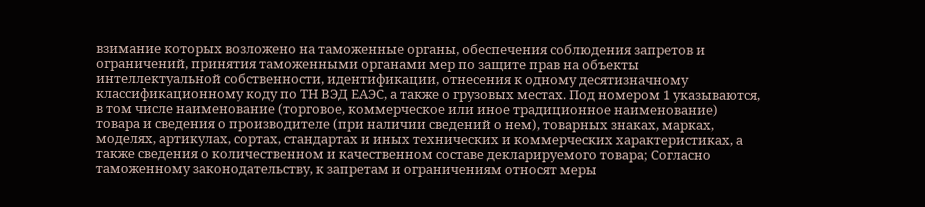взимание которых возложено на таможенные органы, обеспечения соблюдения запретов и ограничений, принятия таможенными органами мер по защите прав на объекты интеллектуальной собственности, идентификации, отнесения к одному десятизначному классификационному коду по ТН ВЭД ЕАЭС, а также о грузовых местах. Под номером 1 указываются, в том числе наименование (торговое, коммерческое или иное традиционное наименование) товара и сведения о производителе (при наличии сведений о нем), товарных знаках, марках, моделях, артикулах, сортах, стандартах и иных технических и коммерческих характеристиках, а также сведения о количественном и качественном составе декларируемого товара; Согласно таможенному законодательству, к запретам и ограничениям относят меры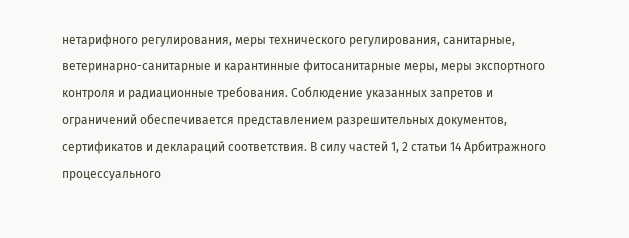нетарифного регулирования, меры технического регулирования, санитарные, ветеринарно-санитарные и карантинные фитосанитарные меры, меры экспортного контроля и радиационные требования. Соблюдение указанных запретов и ограничений обеспечивается представлением разрешительных документов, сертификатов и деклараций соответствия. В силу частей 1, 2 статьи 14 Арбитражного процессуального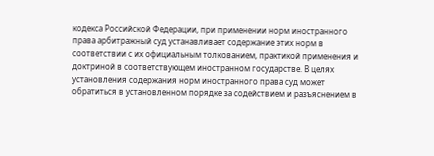кодекса Российской Федерации, при применении норм иностранного права арбитражный суд устанавливает содержание этих норм в соответствии с их официальным толкованием, практикой применения и доктриной в соответствующем иностранном государстве. В целях установления содержания норм иностранного права суд может обратиться в установленном порядке за содействием и разъяснением в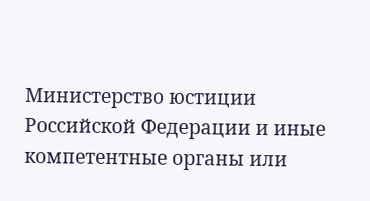Министерство юстиции Российской Федерации и иные компетентные органы или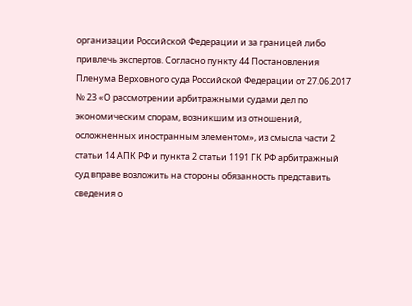организации Российской Федерации и за границей либо привлечь экспертов. Согласно пункту 44 Постановления Пленума Верховного суда Российской Федерации от 27.06.2017 № 23 «О рассмотрении арбитражными судами дел по экономическим спорам, возникшим из отношений, осложненных иностранным элементом», из смысла части 2 статьи 14 АПК РФ и пункта 2 статьи 1191 ГК РФ арбитражный суд вправе возложить на стороны обязанность представить сведения о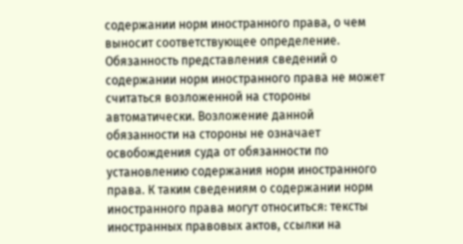содержании норм иностранного права, о чем выносит соответствующее определение. Обязанность представления сведений о содержании норм иностранного права не может считаться возложенной на стороны автоматически. Возложение данной обязанности на стороны не означает освобождения суда от обязанности по установлению содержания норм иностранного права. К таким сведениям о содержании норм иностранного права могут относиться: тексты иностранных правовых актов, ссылки на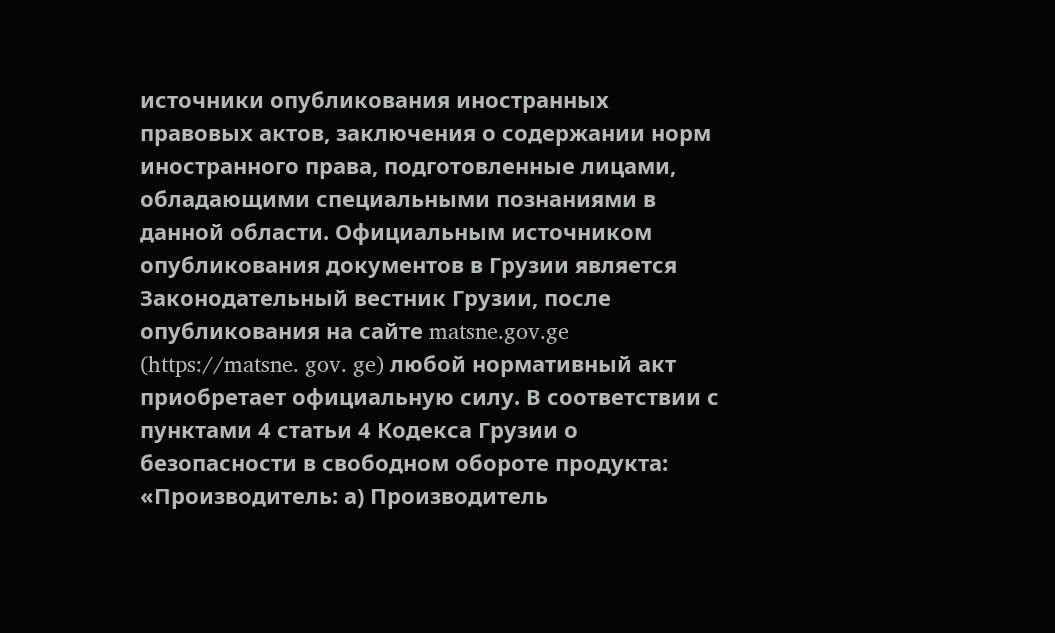источники опубликования иностранных правовых актов, заключения о содержании норм иностранного права, подготовленные лицами, обладающими специальными познаниями в данной области. Официальным источником опубликования документов в Грузии является Законодательный вестник Грузии, после опубликования на сайте matsne.gov.ge (https://matsne. gov. ge) любой нормативный акт приобретает официальную силу. В соответствии с пунктами 4 статьи 4 Кодекса Грузии о безопасности в свободном обороте продукта: «Производитель: а) Производитель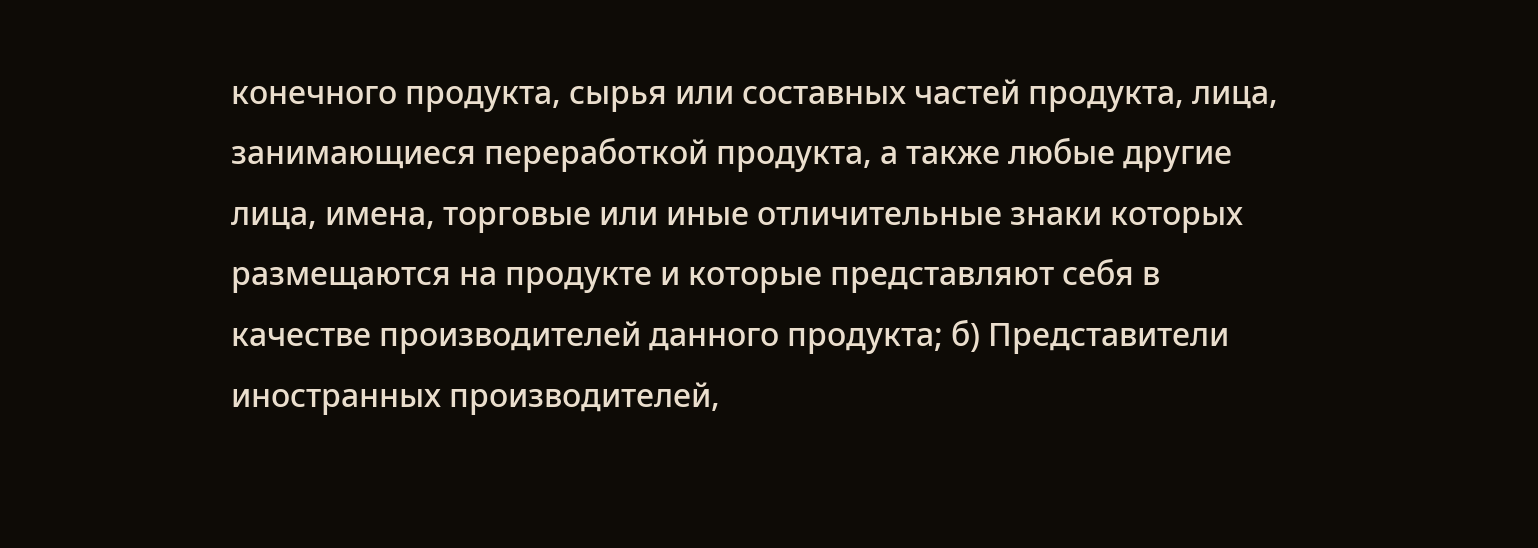конечного продукта, сырья или составных частей продукта, лица, занимающиеся переработкой продукта, а также любые другие лица, имена, торговые или иные отличительные знаки которых размещаются на продукте и которые представляют себя в качестве производителей данного продукта; б) Представители иностранных производителей,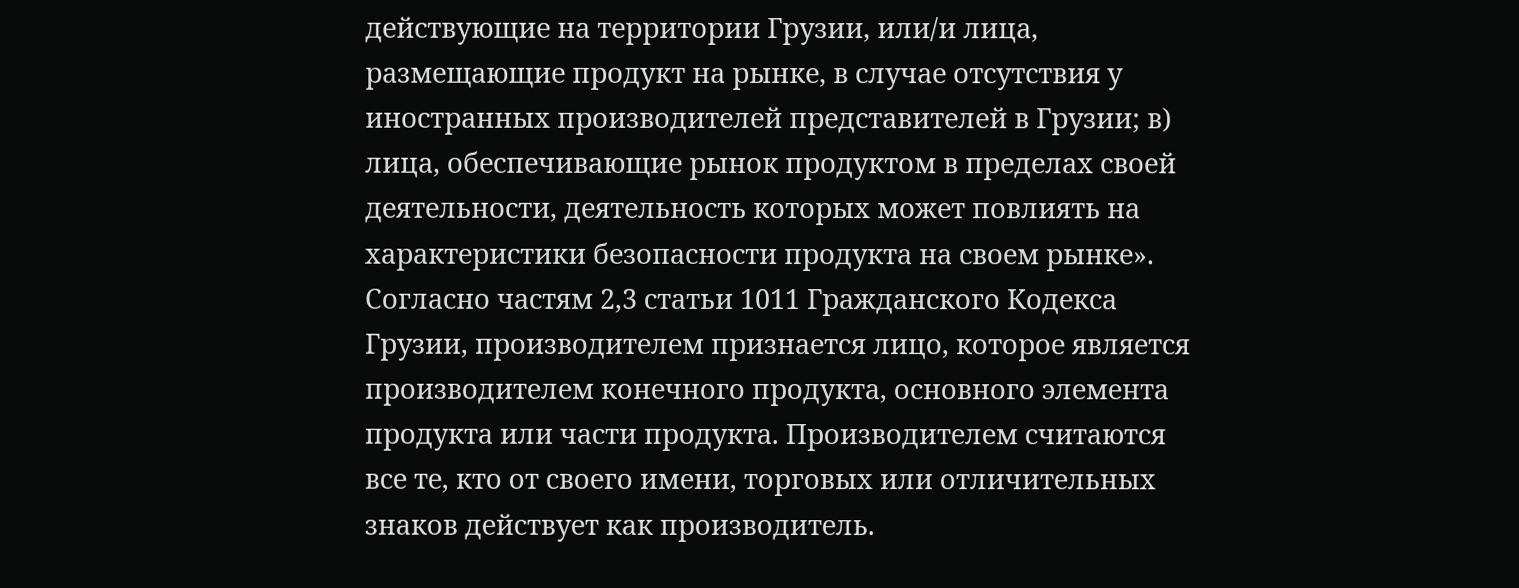действующие на территории Грузии, или/и лица, размещающие продукт на рынке, в случае отсутствия у иностранных производителей представителей в Грузии; в) лица, обеспечивающие рынок продуктом в пределах своей деятельности, деятельность которых может повлиять на характеристики безопасности продукта на своем рынке». Согласно частям 2,3 статьи 1011 Гражданского Кодекса Грузии, производителем признается лицо, которое является производителем конечного продукта, основного элемента продукта или части продукта. Производителем считаются все те, кто от своего имени, торговых или отличительных знаков действует как производитель.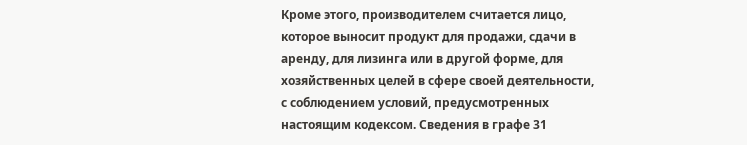Кроме этого, производителем считается лицо, которое выносит продукт для продажи, сдачи в аренду, для лизинга или в другой форме, для хозяйственных целей в сфере своей деятельности, с соблюдением условий, предусмотренных настоящим кодексом. Сведения в графе 31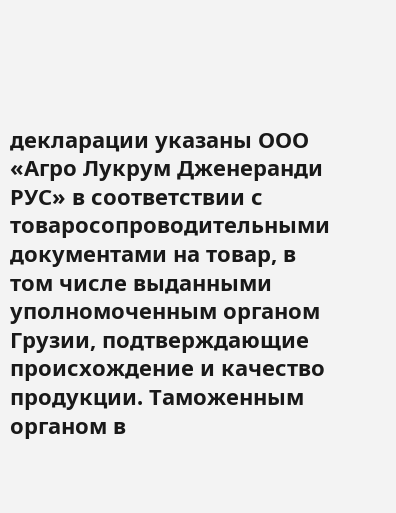декларации указаны ООО «Агро Лукрум Дженеранди РУС» в соответствии с товаросопроводительными документами на товар, в том числе выданными уполномоченным органом Грузии, подтверждающие происхождение и качество продукции. Таможенным органом в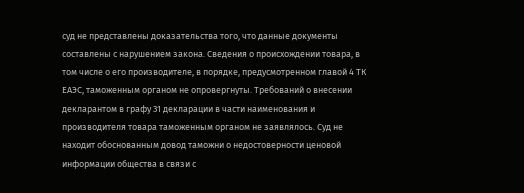суд не представлены доказательства того, что данные документы составлены с нарушением закона. Сведения о происхождении товара, в том числе о его производителе, в порядке, предусмотренном главой 4 ТК ЕАЭС, таможенным органом не опровергнуты. Требований о внесении декларантом в графу 31 декларации в части наименования и производителя товара таможенным органом не заявлялось. Суд не находит обоснованным довод таможни о недостоверности ценовой информации общества в связи с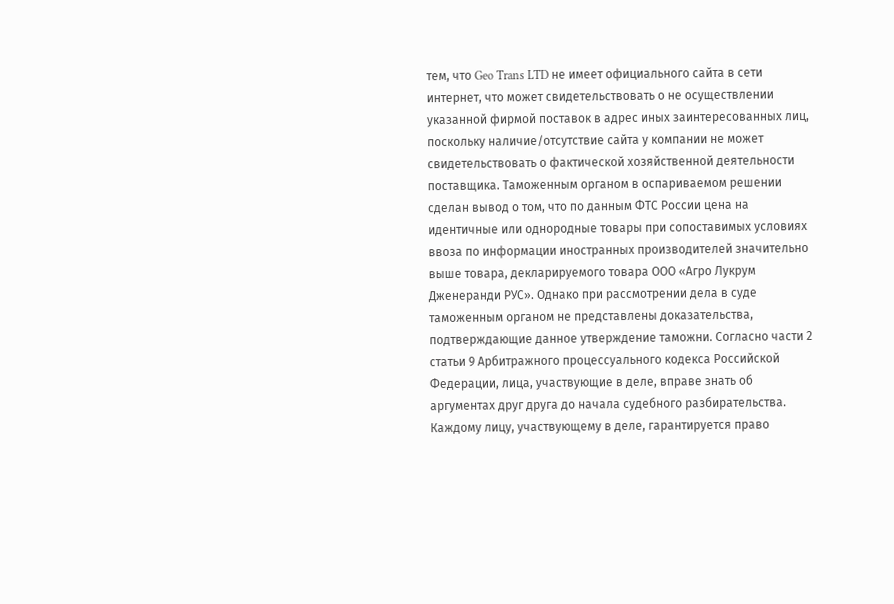тем, что Geo Trans LTD не имеет официального сайта в сети интернет, что может свидетельствовать о не осуществлении указанной фирмой поставок в адрес иных заинтересованных лиц, поскольку наличие/отсутствие сайта у компании не может свидетельствовать о фактической хозяйственной деятельности поставщика. Таможенным органом в оспариваемом решении сделан вывод о том, что по данным ФТС России цена на идентичные или однородные товары при сопоставимых условиях ввоза по информации иностранных производителей значительно выше товара, декларируемого товара ООО «Агро Лукрум Дженеранди РУС». Однако при рассмотрении дела в суде таможенным органом не представлены доказательства, подтверждающие данное утверждение таможни. Согласно части 2 статьи 9 Арбитражного процессуального кодекса Российской Федерации, лица, участвующие в деле, вправе знать об аргументах друг друга до начала судебного разбирательства. Каждому лицу, участвующему в деле, гарантируется право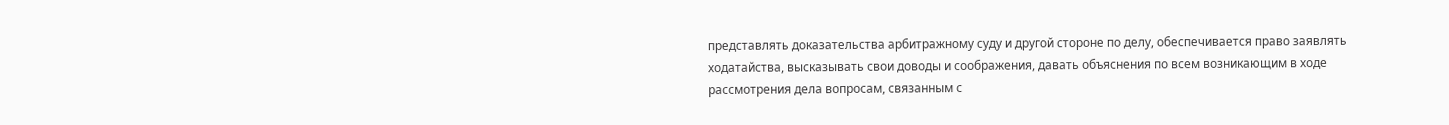представлять доказательства арбитражному суду и другой стороне по делу, обеспечивается право заявлять ходатайства, высказывать свои доводы и соображения, давать объяснения по всем возникающим в ходе рассмотрения дела вопросам, связанным с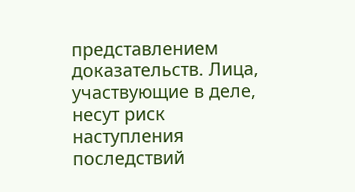представлением доказательств. Лица, участвующие в деле, несут риск наступления последствий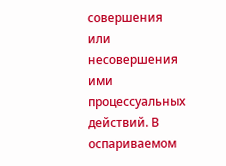совершения или несовершения ими процессуальных действий. В оспариваемом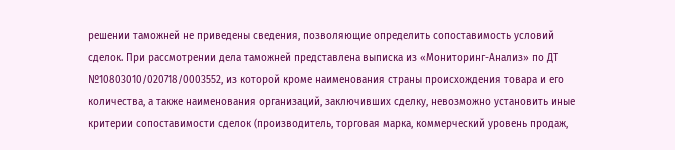решении таможней не приведены сведения, позволяющие определить сопоставимость условий сделок. При рассмотрении дела таможней представлена выписка из «Мониторинг-Анализ» по ДТ №10803010/020718/0003552, из которой кроме наименования страны происхождения товара и его количества, а также наименования организаций, заключивших сделку, невозможно установить иные критерии сопоставимости сделок (производитель, торговая марка, коммерческий уровень продаж,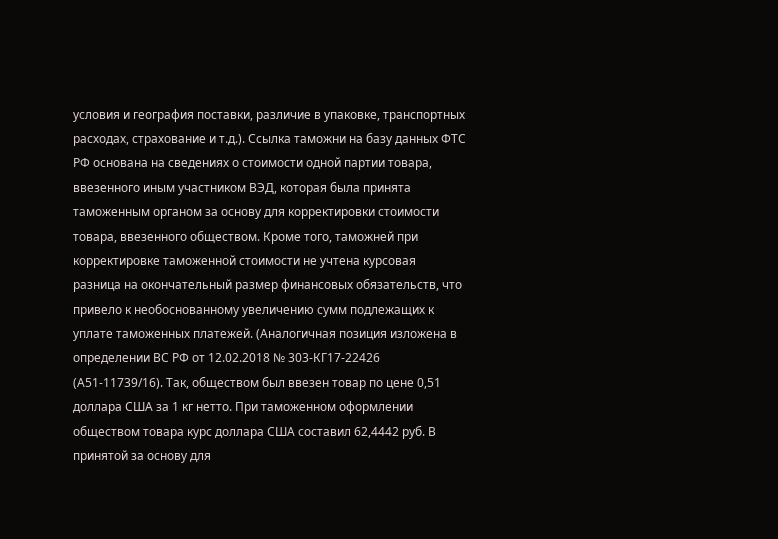условия и география поставки, различие в упаковке, транспортных расходах, страхование и т.д.). Ссылка таможни на базу данных ФТС РФ основана на сведениях о стоимости одной партии товара, ввезенного иным участником ВЭД, которая была принята таможенным органом за основу для корректировки стоимости товара, ввезенного обществом. Кроме того, таможней при корректировке таможенной стоимости не учтена курсовая разница на окончательный размер финансовых обязательств, что привело к необоснованному увеличению сумм подлежащих к уплате таможенных платежей. (Аналогичная позиция изложена в определении ВС РФ от 12.02.2018 № 303-КГ17-22426 (А51-11739/16). Так, обществом был ввезен товар по цене 0,51 доллара США за 1 кг нетто. При таможенном оформлении обществом товара курс доллара США составил 62,4442 руб. В принятой за основу для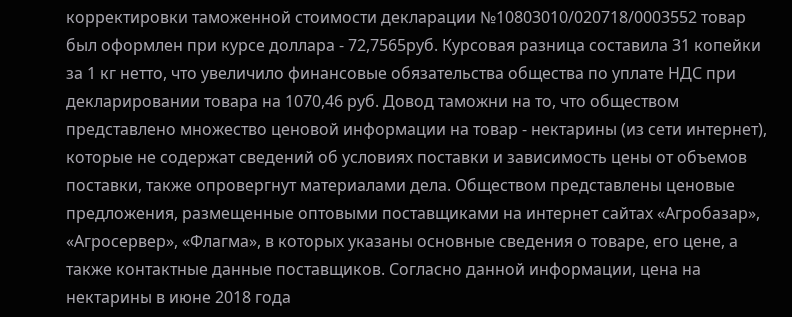корректировки таможенной стоимости декларации №10803010/020718/0003552 товар был оформлен при курсе доллара - 72,7565руб. Курсовая разница составила 31 копейки за 1 кг нетто, что увеличило финансовые обязательства общества по уплате НДС при декларировании товара на 1070,46 руб. Довод таможни на то, что обществом представлено множество ценовой информации на товар - нектарины (из сети интернет), которые не содержат сведений об условиях поставки и зависимость цены от объемов поставки, также опровергнут материалами дела. Обществом представлены ценовые предложения, размещенные оптовыми поставщиками на интернет сайтах «Агробазар», «Агросервер», «Флагма», в которых указаны основные сведения о товаре, его цене, а также контактные данные поставщиков. Согласно данной информации, цена на нектарины в июне 2018 года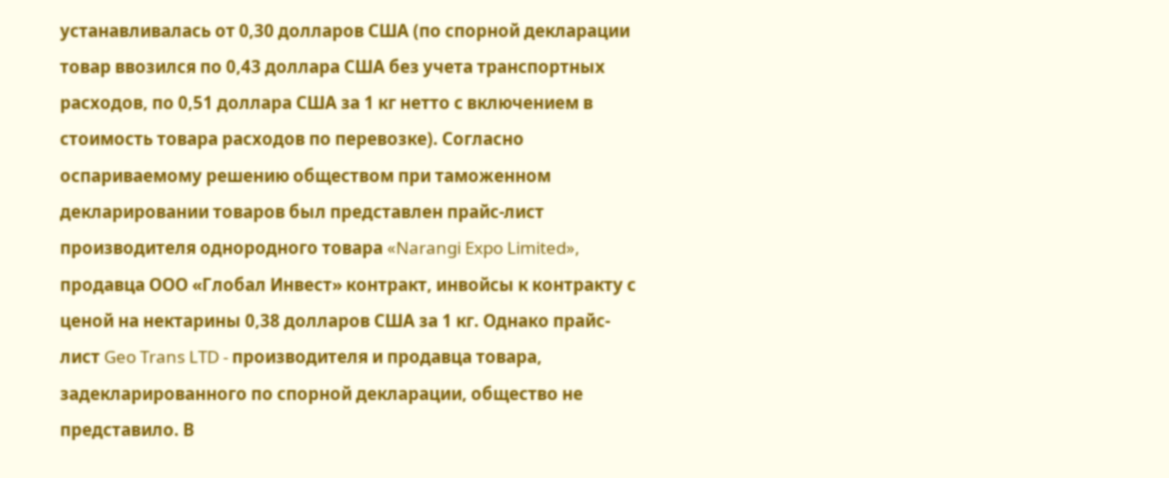устанавливалась от 0,30 долларов США (по спорной декларации товар ввозился по 0,43 доллара США без учета транспортных расходов, по 0,51 доллара США за 1 кг нетто с включением в стоимость товара расходов по перевозке). Согласно оспариваемому решению обществом при таможенном декларировании товаров был представлен прайс-лист производителя однородного товара «Narangi Expo Limited», продавца ООО «Глобал Инвест» контракт, инвойсы к контракту с ценой на нектарины 0,38 долларов США за 1 кг. Однако прайс-лист Geo Trans LTD - производителя и продавца товара, задекларированного по спорной декларации, общество не представило. В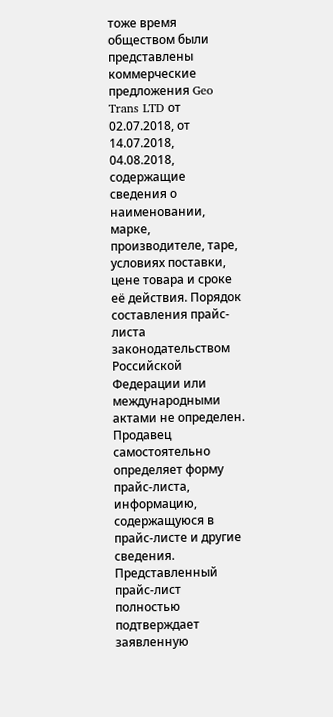тоже время обществом были представлены коммерческие предложения Geo Trans LTD от 02.07.2018, от 14.07.2018, 04.08.2018, содержащие сведения о наименовании, марке, производителе, таре, условиях поставки, цене товара и сроке её действия. Порядок составления прайс-листа законодательством Российской Федерации или международными актами не определен. Продавец самостоятельно определяет форму прайс-листа, информацию, содержащуюся в прайс-листе и другие сведения. Представленный прайс-лист полностью подтверждает заявленную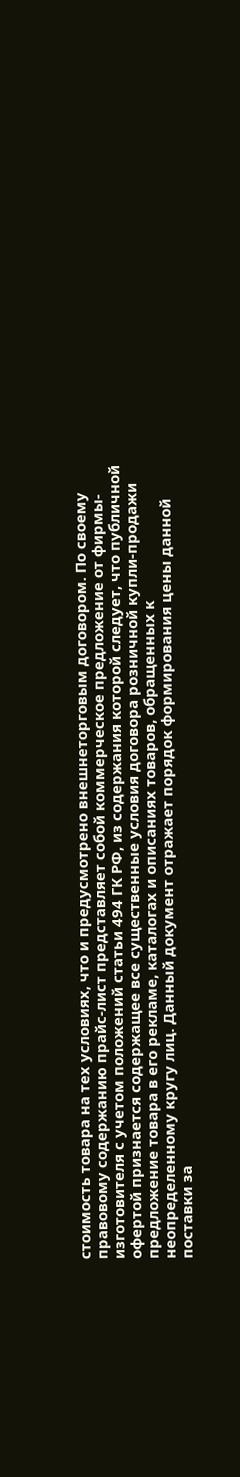стоимость товара на тех условиях, что и предусмотрено внешнеторговым договором. По своему правовому содержанию прайс-лист представляет собой коммерческое предложение от фирмы-изготовителя с учетом положений статьи 494 ГК РФ, из содержания которой следует, что публичной офертой признается содержащее все существенные условия договора розничной купли-продажи предложение товара в его рекламе, каталогах и описаниях товаров, обращенных к неопределенному кругу лиц. Данный документ отражает порядок формирования цены данной поставки за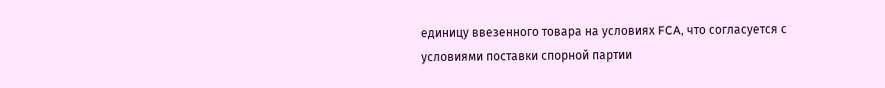единицу ввезенного товара на условиях FCA, что согласуется с условиями поставки спорной партии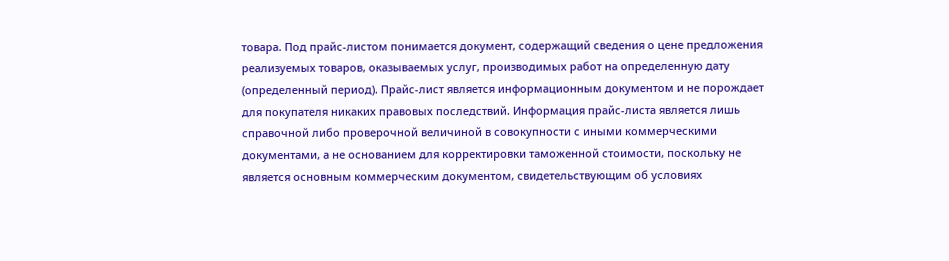товара. Под прайс-листом понимается документ, содержащий сведения о цене предложения реализуемых товаров, оказываемых услуг, производимых работ на определенную дату (определенный период). Прайс-лист является информационным документом и не порождает для покупателя никаких правовых последствий. Информация прайс-листа является лишь справочной либо проверочной величиной в совокупности с иными коммерческими документами, а не основанием для корректировки таможенной стоимости, поскольку не является основным коммерческим документом, свидетельствующим об условиях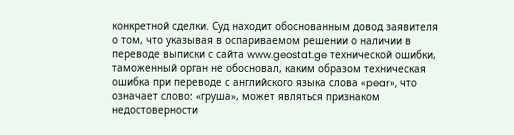конкретной сделки. Суд находит обоснованным довод заявителя о том, что указывая в оспариваемом решении о наличии в переводе выписки с сайта www.geostat.ge технической ошибки, таможенный орган не обосновал, каким образом техническая ошибка при переводе с английского языка слова «pear», что означает слово: «груша», может являться признаком недостоверности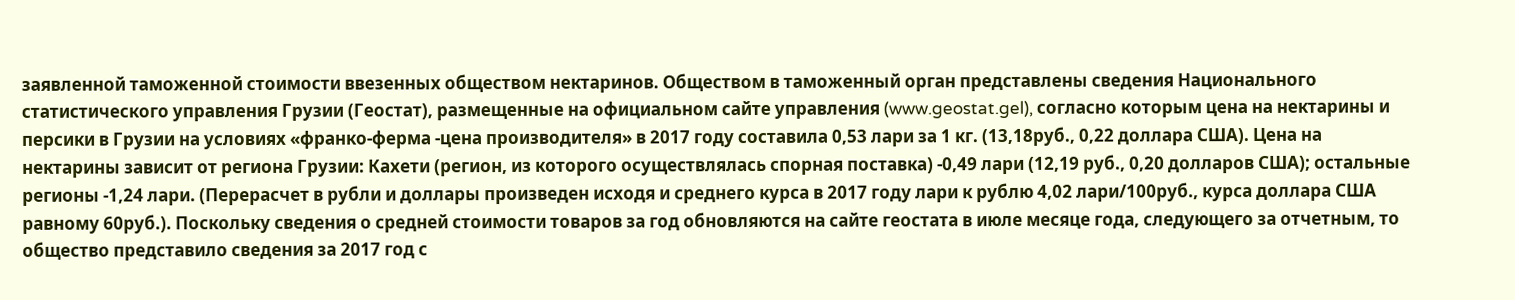заявленной таможенной стоимости ввезенных обществом нектаринов. Обществом в таможенный орган представлены сведения Национального статистического управления Грузии (Геостат), размещенные на официальном сайте управления (www.geostat.gel), согласно которым цена на нектарины и персики в Грузии на условиях «франко-ферма -цена производителя» в 2017 году составила 0,53 лари за 1 кг. (13,18руб., 0,22 доллара США). Цена на нектарины зависит от региона Грузии: Кахети (регион, из которого осуществлялась спорная поставка) -0,49 лари (12,19 руб., 0,20 долларов США); остальные регионы -1,24 лари. (Перерасчет в рубли и доллары произведен исходя и среднего курса в 2017 году лари к рублю 4,02 лари/100руб., курса доллара США равному 60руб.). Поскольку сведения о средней стоимости товаров за год обновляются на сайте геостата в июле месяце года, следующего за отчетным, то общество представило сведения за 2017 год с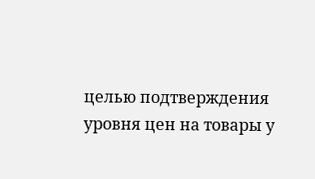целью подтверждения уровня цен на товары у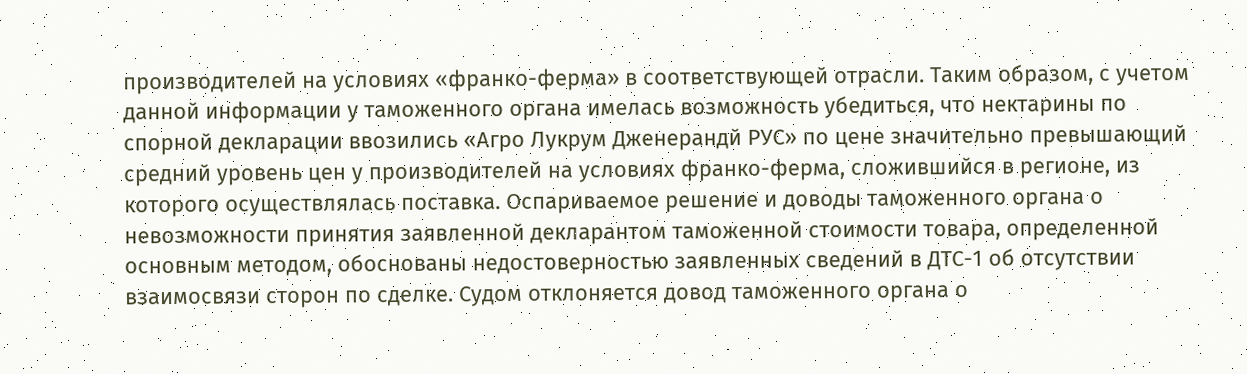производителей на условиях «франко-ферма» в соответствующей отрасли. Таким образом, с учетом данной информации у таможенного органа имелась возможность убедиться, что нектарины по спорной декларации ввозились «Агро Лукрум Дженерандй РУС» по цене значительно превышающий средний уровень цен у производителей на условиях франко-ферма, сложившийся в регионе, из которого осуществлялась поставка. Оспариваемое решение и доводы таможенного органа о невозможности принятия заявленной декларантом таможенной стоимости товара, определенной основным методом, обоснованы недостоверностью заявленных сведений в ДТС-1 об отсутствии взаимосвязи сторон по сделке. Судом отклоняется довод таможенного органа о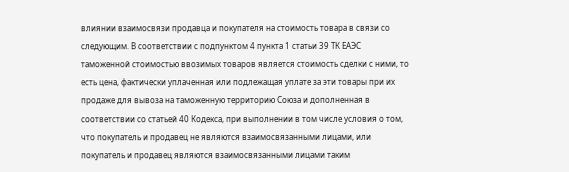влиянии взаимосвязи продавца и покупателя на стоимость товара в связи со следующим. В соответствии с подпунктом 4 пункта 1 статьи 39 ТК ЕАЭС таможенной стоимостью ввозимых товаров является стоимость сделки с ними, то есть цена, фактически уплаченная или подлежащая уплате за эти товары при их продаже для вывоза на таможенную территорию Союза и дополненная в соответствии со статьей 40 Кодекса, при выполнении в том числе условия о том, что покупатель и продавец не являются взаимосвязанными лицами, или покупатель и продавец являются взаимосвязанными лицами таким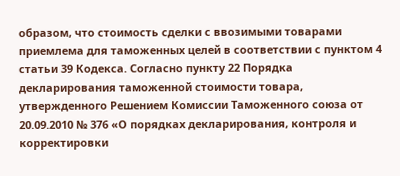образом, что стоимость сделки с ввозимыми товарами приемлема для таможенных целей в соответствии с пунктом 4 статьи 39 Кодекса. Согласно пункту 22 Порядка декларирования таможенной стоимости товара, утвержденного Решением Комиссии Таможенного союза от 20.09.2010 № 376 «О порядках декларирования, контроля и корректировки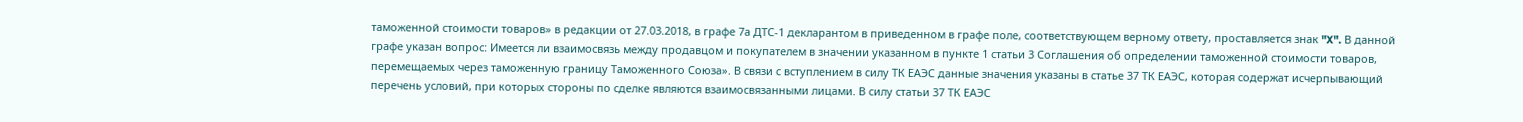таможенной стоимости товаров» в редакции от 27.03.2018, в графе 7а ДТС-1 декларантом в приведенном в графе поле, соответствующем верному ответу, проставляется знак "X". В данной графе указан вопрос: Имеется ли взаимосвязь между продавцом и покупателем в значении указанном в пункте 1 статьи 3 Соглашения об определении таможенной стоимости товаров, перемещаемых через таможенную границу Таможенного Союза». В связи с вступлением в силу ТК ЕАЭС данные значения указаны в статье 37 ТК ЕАЭС, которая содержат исчерпывающий перечень условий, при которых стороны по сделке являются взаимосвязанными лицами. В силу статьи 37 ТК ЕАЭС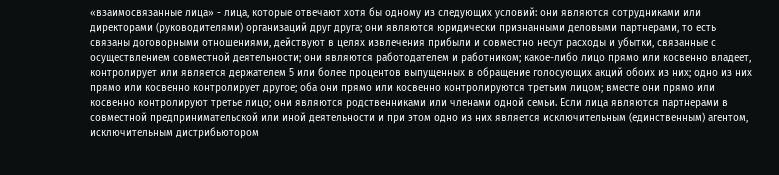«взаимосвязанные лица» - лица, которые отвечают хотя бы одному из следующих условий: они являются сотрудниками или директорами (руководителями) организаций друг друга; они являются юридически признанными деловыми партнерами, то есть связаны договорными отношениями, действуют в целях извлечения прибыли и совместно несут расходы и убытки, связанные с осуществлением совместной деятельности; они являются работодателем и работником; какое-либо лицо прямо или косвенно владеет, контролирует или является держателем 5 или более процентов выпущенных в обращение голосующих акций обоих из них; одно из них прямо или косвенно контролирует другое; оба они прямо или косвенно контролируются третьим лицом; вместе они прямо или косвенно контролируют третье лицо; они являются родственниками или членами одной семьи. Если лица являются партнерами в совместной предпринимательской или иной деятельности и при этом одно из них является исключительным (единственным) агентом, исключительным дистрибьютором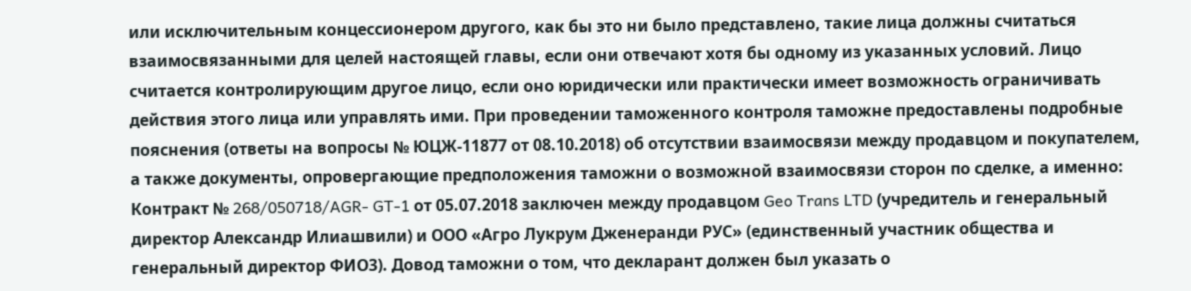или исключительным концессионером другого, как бы это ни было представлено, такие лица должны считаться взаимосвязанными для целей настоящей главы, если они отвечают хотя бы одному из указанных условий. Лицо считается контролирующим другое лицо, если оно юридически или практически имеет возможность ограничивать действия этого лица или управлять ими. При проведении таможенного контроля таможне предоставлены подробные пояснения (ответы на вопросы № ЮЦЖ-11877 от 08.10.2018) об отсутствии взаимосвязи между продавцом и покупателем, а также документы, опровергающие предположения таможни о возможной взаимосвязи сторон по сделке, а именно: Контракт № 268/050718/AGR- GT-1 от 05.07.2018 заключен между продавцом Geo Trans LTD (учредитель и генеральный директор Александр Илиашвили) и ООО «Агро Лукрум Дженеранди РУС» (единственный участник общества и генеральный директор ФИО3). Довод таможни о том, что декларант должен был указать о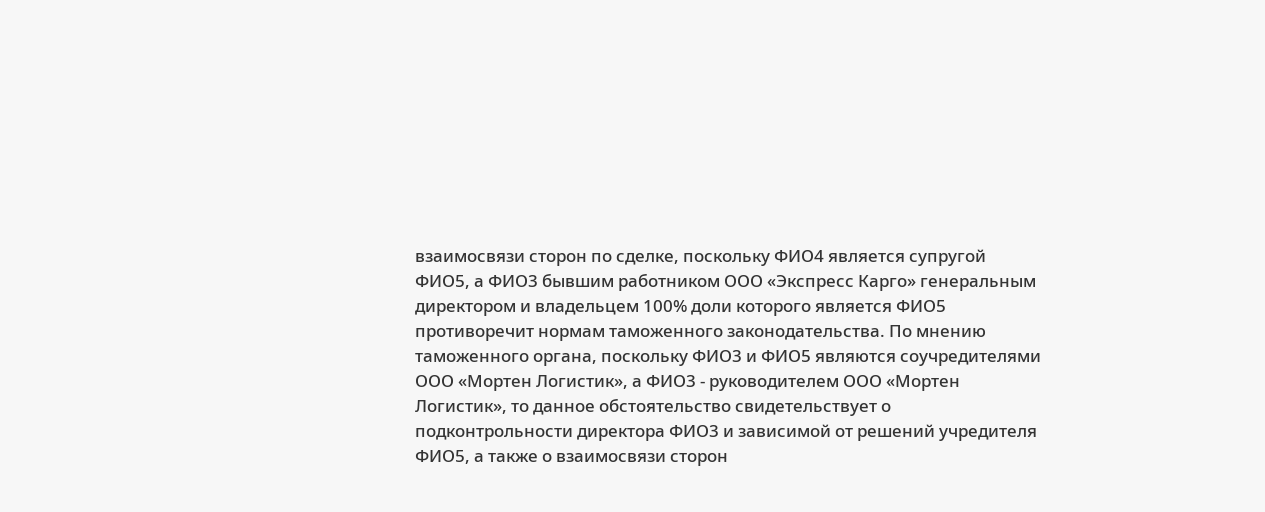взаимосвязи сторон по сделке, поскольку ФИО4 является супругой ФИО5, а ФИО3 бывшим работником ООО «Экспресс Карго» генеральным директором и владельцем 100% доли которого является ФИО5 противоречит нормам таможенного законодательства. По мнению таможенного органа, поскольку ФИО3 и ФИО5 являются соучредителями ООО «Мортен Логистик», а ФИО3 - руководителем ООО «Мортен Логистик», то данное обстоятельство свидетельствует о подконтрольности директора ФИО3 и зависимой от решений учредителя ФИО5, а также о взаимосвязи сторон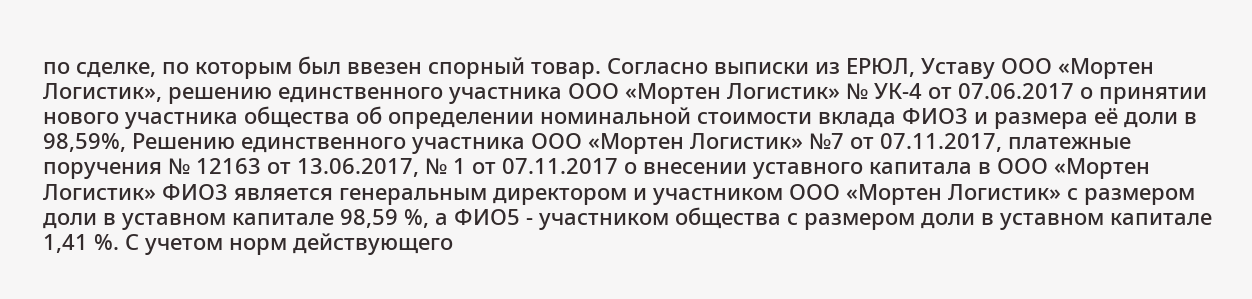по сделке, по которым был ввезен спорный товар. Согласно выписки из ЕРЮЛ, Уставу ООО «Мортен Логистик», решению единственного участника ООО «Мортен Логистик» № УК-4 от 07.06.2017 о принятии нового участника общества об определении номинальной стоимости вклада ФИО3 и размера её доли в 98,59%, Решению единственного участника ООО «Мортен Логистик» №7 от 07.11.2017, платежные поручения № 12163 от 13.06.2017, № 1 от 07.11.2017 о внесении уставного капитала в ООО «Мортен Логистик» ФИО3 является генеральным директором и участником ООО «Мортен Логистик» с размером доли в уставном капитале 98,59 %, а ФИО5 - участником общества с размером доли в уставном капитале 1,41 %. С учетом норм действующего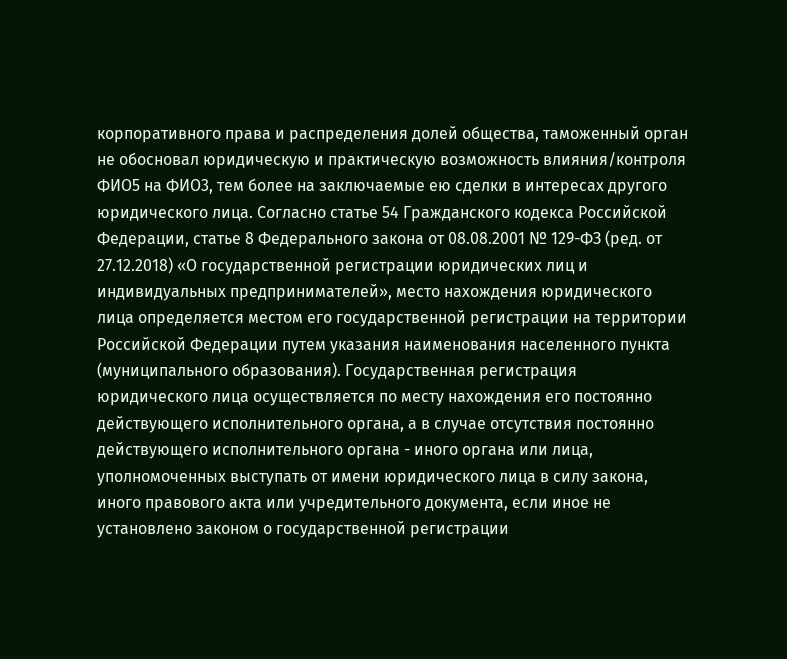корпоративного права и распределения долей общества, таможенный орган не обосновал юридическую и практическую возможность влияния/контроля ФИО5 на ФИО3, тем более на заключаемые ею сделки в интересах другого юридического лица. Согласно статье 54 Гражданского кодекса Российской Федерации, статье 8 Федерального закона от 08.08.2001 № 129-ФЗ (ред. от 27.12.2018) «О государственной регистрации юридических лиц и индивидуальных предпринимателей», место нахождения юридического лица определяется местом его государственной регистрации на территории Российской Федерации путем указания наименования населенного пункта (муниципального образования). Государственная регистрация юридического лица осуществляется по месту нахождения его постоянно действующего исполнительного органа, а в случае отсутствия постоянно действующего исполнительного органа - иного органа или лица, уполномоченных выступать от имени юридического лица в силу закона, иного правового акта или учредительного документа, если иное не установлено законом о государственной регистрации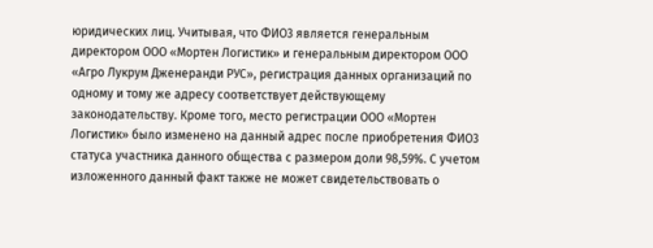юридических лиц. Учитывая, что ФИО3 является генеральным директором ООО «Мортен Логистик» и генеральным директором ООО «Агро Лукрум Дженеранди РУС», регистрация данных организаций по одному и тому же адресу соответствует действующему законодательству. Кроме того, место регистрации ООО «Мортен Логистик» было изменено на данный адрес после приобретения ФИО3 статуса участника данного общества с размером доли 98,59%. С учетом изложенного данный факт также не может свидетельствовать о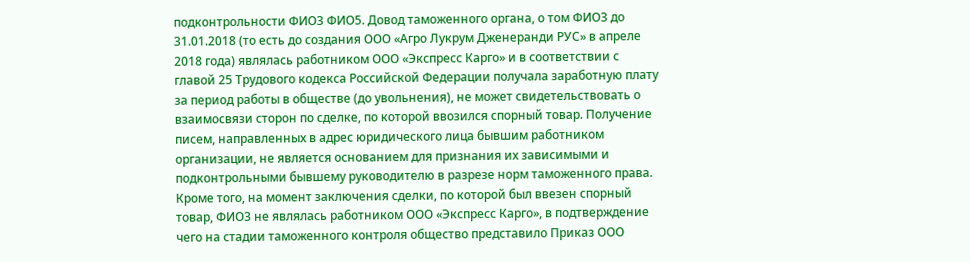подконтрольности ФИО3 ФИО5. Довод таможенного органа, о том ФИО3 до 31.01.2018 (то есть до создания ООО «Агро Лукрум Дженеранди РУС» в апреле 2018 года) являлась работником ООО «Экспресс Карго» и в соответствии с главой 25 Трудового кодекса Российской Федерации получала заработную плату за период работы в обществе (до увольнения), не может свидетельствовать о взаимосвязи сторон по сделке, по которой ввозился спорный товар. Получение писем, направленных в адрес юридического лица бывшим работником организации, не является основанием для признания их зависимыми и подконтрольными бывшему руководителю в разрезе норм таможенного права. Кроме того, на момент заключения сделки, по которой был ввезен спорный товар, ФИО3 не являлась работником ООО «Экспресс Карго», в подтверждение чего на стадии таможенного контроля общество представило Приказ ООО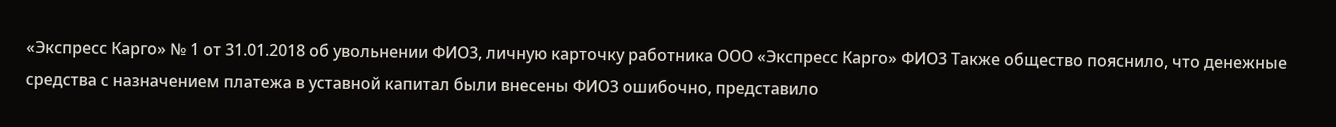«Экспресс Карго» № 1 от 31.01.2018 об увольнении ФИО3, личную карточку работника ООО «Экспресс Карго» ФИО3 Также общество пояснило, что денежные средства с назначением платежа в уставной капитал были внесены ФИО3 ошибочно, представило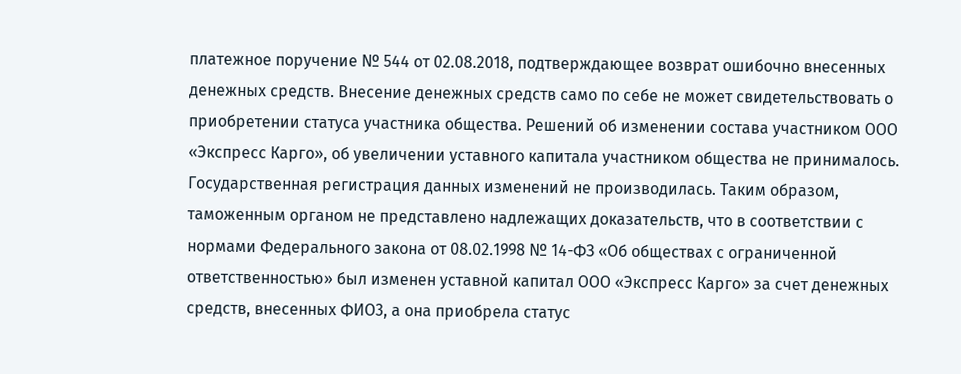платежное поручение № 544 от 02.08.2018, подтверждающее возврат ошибочно внесенных денежных средств. Внесение денежных средств само по себе не может свидетельствовать о приобретении статуса участника общества. Решений об изменении состава участником ООО «Экспресс Карго», об увеличении уставного капитала участником общества не принималось. Государственная регистрация данных изменений не производилась. Таким образом, таможенным органом не представлено надлежащих доказательств, что в соответствии с нормами Федерального закона от 08.02.1998 № 14-ФЗ «Об обществах с ограниченной ответственностью» был изменен уставной капитал ООО «Экспресс Карго» за счет денежных средств, внесенных ФИО3, а она приобрела статус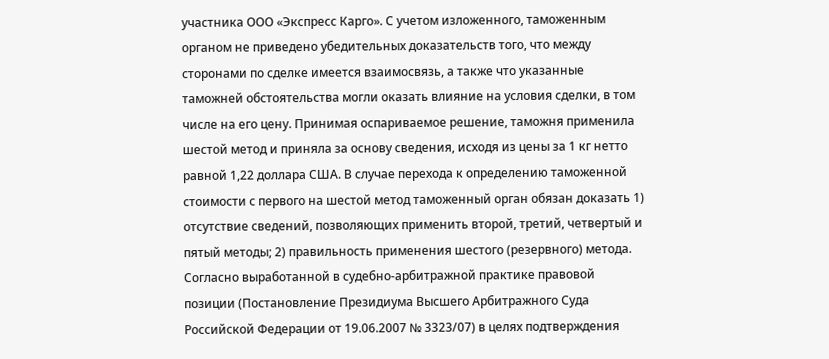участника ООО «Экспресс Карго». С учетом изложенного, таможенным органом не приведено убедительных доказательств того, что между сторонами по сделке имеется взаимосвязь, а также что указанные таможней обстоятельства могли оказать влияние на условия сделки, в том числе на его цену. Принимая оспариваемое решение, таможня применила шестой метод и приняла за основу сведения, исходя из цены за 1 кг нетто равной 1,22 доллара США. В случае перехода к определению таможенной стоимости с первого на шестой метод таможенный орган обязан доказать 1) отсутствие сведений, позволяющих применить второй, третий, четвертый и пятый методы; 2) правильность применения шестого (резервного) метода. Согласно выработанной в судебно-арбитражной практике правовой позиции (Постановление Президиума Высшего Арбитражного Суда Российской Федерации от 19.06.2007 № 3323/07) в целях подтверждения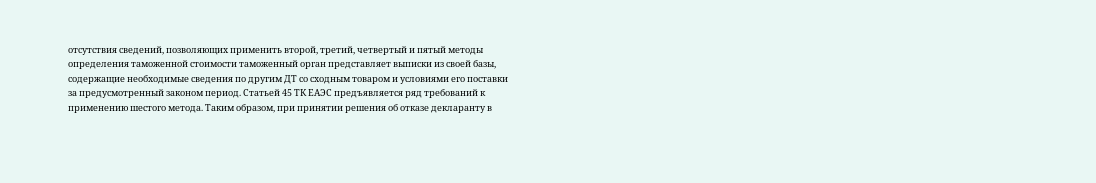отсутствия сведений, позволяющих применить второй, третий, четвертый и пятый методы определения таможенной стоимости таможенный орган представляет выписки из своей базы, содержащие необходимые сведения по другим ДТ со сходным товаром и условиями его поставки за предусмотренный законом период. Статьей 45 ТК ЕАЭС предъявляется ряд требований к применению шестого метода. Таким образом, при принятии решения об отказе декларанту в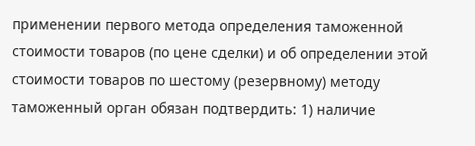применении первого метода определения таможенной стоимости товаров (по цене сделки) и об определении этой стоимости товаров по шестому (резервному) методу таможенный орган обязан подтвердить: 1) наличие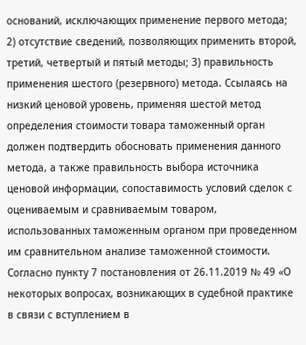оснований, исключающих применение первого метода; 2) отсутствие сведений, позволяющих применить второй, третий, четвертый и пятый методы; 3) правильность применения шестого (резервного) метода. Ссылаясь на низкий ценовой уровень, применяя шестой метод определения стоимости товара таможенный орган должен подтвердить обосновать применения данного метода, а также правильность выбора источника ценовой информации, сопоставимость условий сделок с оцениваемым и сравниваемым товаром, использованных таможенным органом при проведенном им сравнительном анализе таможенной стоимости. Согласно пункту 7 постановления от 26.11.2019 № 49 «О некоторых вопросах, возникающих в судебной практике в связи с вступлением в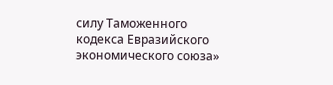силу Таможенного кодекса Евразийского экономического союза»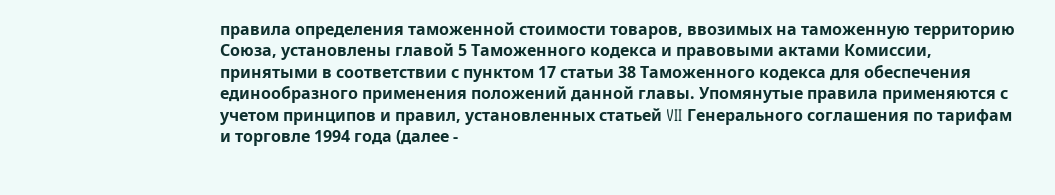правила определения таможенной стоимости товаров, ввозимых на таможенную территорию Союза, установлены главой 5 Таможенного кодекса и правовыми актами Комиссии, принятыми в соответствии с пунктом 17 статьи 38 Таможенного кодекса для обеспечения единообразного применения положений данной главы. Упомянутые правила применяются с учетом принципов и правил, установленных статьей VII Генерального соглашения по тарифам и торговле 1994 года (далее -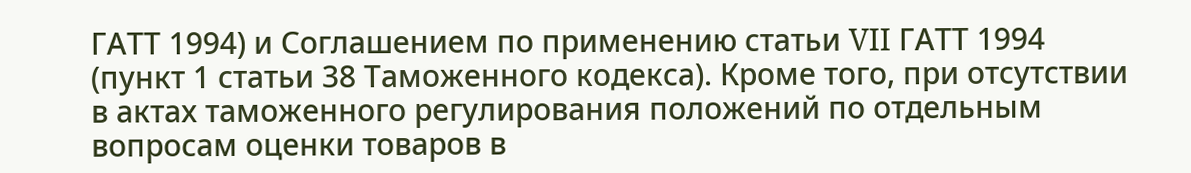ГАТТ 1994) и Соглашением по применению статьи VII ГАТТ 1994 (пункт 1 статьи 38 Таможенного кодекса). Кроме того, при отсутствии в актах таможенного регулирования положений по отдельным вопросам оценки товаров в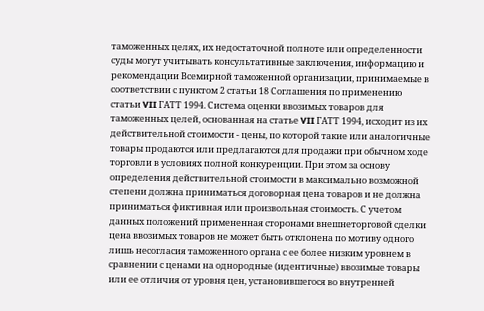таможенных целях, их недостаточной полноте или определенности суды могут учитывать консультативные заключения, информацию и рекомендации Всемирной таможенной организации, принимаемые в соответствии с пунктом 2 статьи 18 Соглашения по применению статьи VII ГАТТ 1994. Система оценки ввозимых товаров для таможенных целей, основанная на статье VII ГАТТ 1994, исходит из их действительной стоимости - цены, по которой такие или аналогичные товары продаются или предлагаются для продажи при обычном ходе торговли в условиях полной конкуренции. При этом за основу определения действительной стоимости в максимально возможной степени должна приниматься договорная цена товаров и не должна приниматься фиктивная или произвольная стоимость. С учетом данных положений примененная сторонами внешнеторговой сделки цена ввозимых товаров не может быть отклонена по мотиву одного лишь несогласия таможенного органа с ее более низким уровнем в сравнении с ценами на однородные (идентичные) ввозимые товары или ее отличия от уровня цен, установившегося во внутренней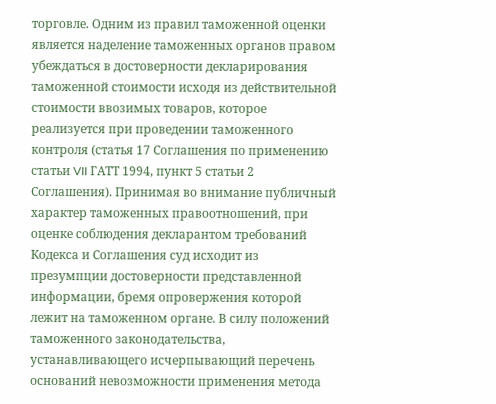торговле. Одним из правил таможенной оценки является наделение таможенных органов правом убеждаться в достоверности декларирования таможенной стоимости исходя из действительной стоимости ввозимых товаров, которое реализуется при проведении таможенного контроля (статья 17 Соглашения по применению статьи VII ГАТТ 1994, пункт 5 статьи 2 Соглашения). Принимая во внимание публичный характер таможенных правоотношений, при оценке соблюдения декларантом требований Кодекса и Соглашения суд исходит из презумпции достоверности представленной информации, бремя опровержения которой лежит на таможенном органе. В силу положений таможенного законодательства, устанавливающего исчерпывающий перечень оснований невозможности применения метода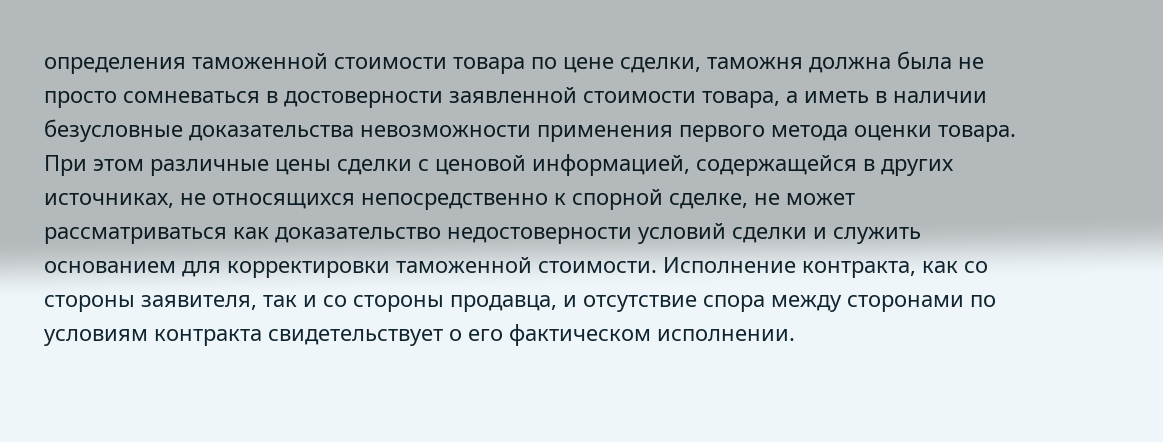определения таможенной стоимости товара по цене сделки, таможня должна была не просто сомневаться в достоверности заявленной стоимости товара, а иметь в наличии безусловные доказательства невозможности применения первого метода оценки товара. При этом различные цены сделки с ценовой информацией, содержащейся в других источниках, не относящихся непосредственно к спорной сделке, не может рассматриваться как доказательство недостоверности условий сделки и служить основанием для корректировки таможенной стоимости. Исполнение контракта, как со стороны заявителя, так и со стороны продавца, и отсутствие спора между сторонами по условиям контракта свидетельствует о его фактическом исполнении.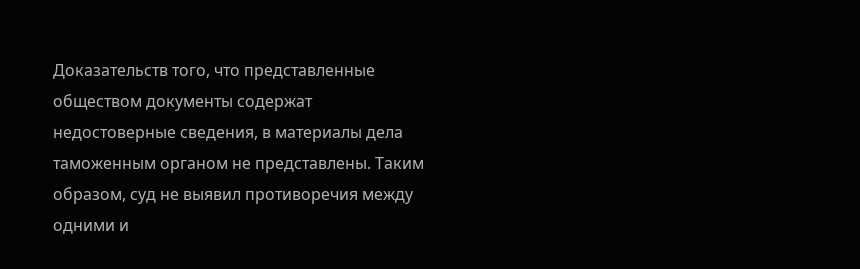Доказательств того, что представленные обществом документы содержат недостоверные сведения, в материалы дела таможенным органом не представлены. Таким образом, суд не выявил противоречия между одними и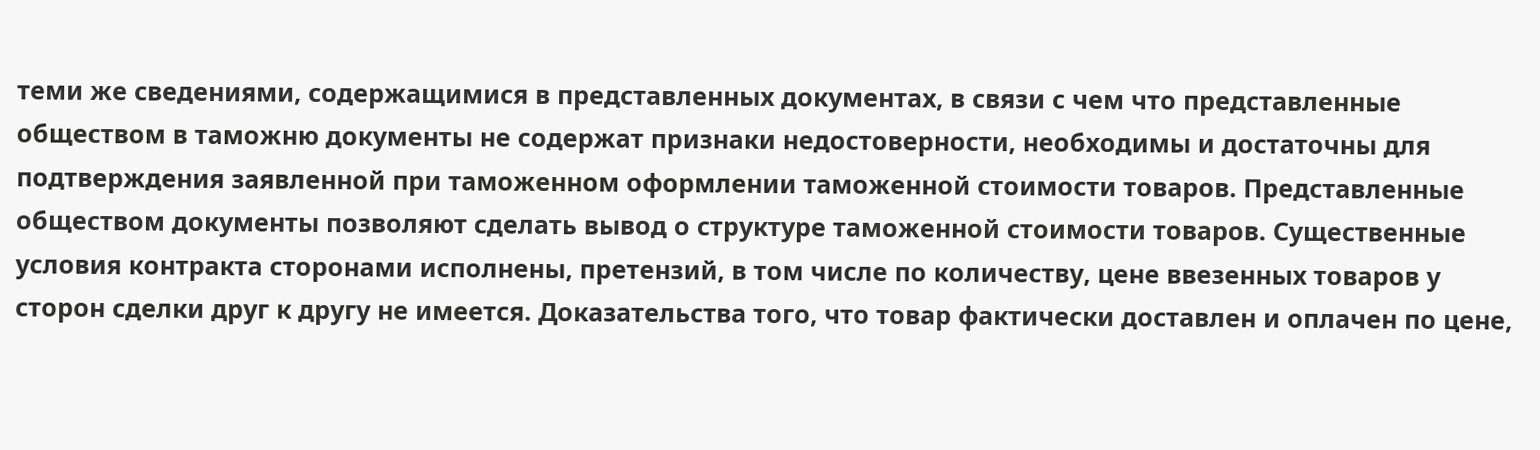теми же сведениями, содержащимися в представленных документах, в связи с чем что представленные обществом в таможню документы не содержат признаки недостоверности, необходимы и достаточны для подтверждения заявленной при таможенном оформлении таможенной стоимости товаров. Представленные обществом документы позволяют сделать вывод о структуре таможенной стоимости товаров. Существенные условия контракта сторонами исполнены, претензий, в том числе по количеству, цене ввезенных товаров у сторон сделки друг к другу не имеется. Доказательства того, что товар фактически доставлен и оплачен по цене,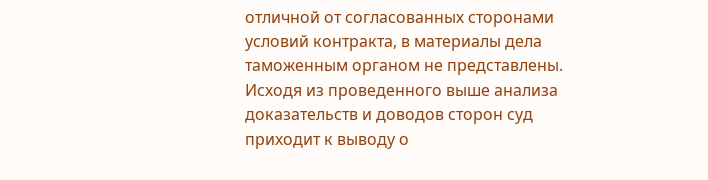отличной от согласованных сторонами условий контракта, в материалы дела таможенным органом не представлены. Исходя из проведенного выше анализа доказательств и доводов сторон суд приходит к выводу о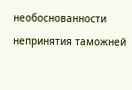необоснованности непринятия таможней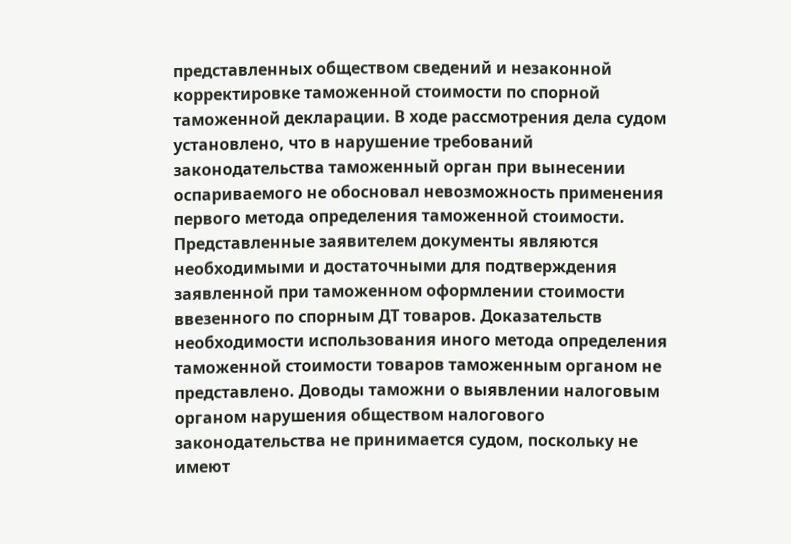представленных обществом сведений и незаконной корректировке таможенной стоимости по спорной таможенной декларации. В ходе рассмотрения дела судом установлено, что в нарушение требований законодательства таможенный орган при вынесении оспариваемого не обосновал невозможность применения первого метода определения таможенной стоимости. Представленные заявителем документы являются необходимыми и достаточными для подтверждения заявленной при таможенном оформлении стоимости ввезенного по спорным ДТ товаров. Доказательств необходимости использования иного метода определения таможенной стоимости товаров таможенным органом не представлено. Доводы таможни о выявлении налоговым органом нарушения обществом налогового законодательства не принимается судом, поскольку не имеют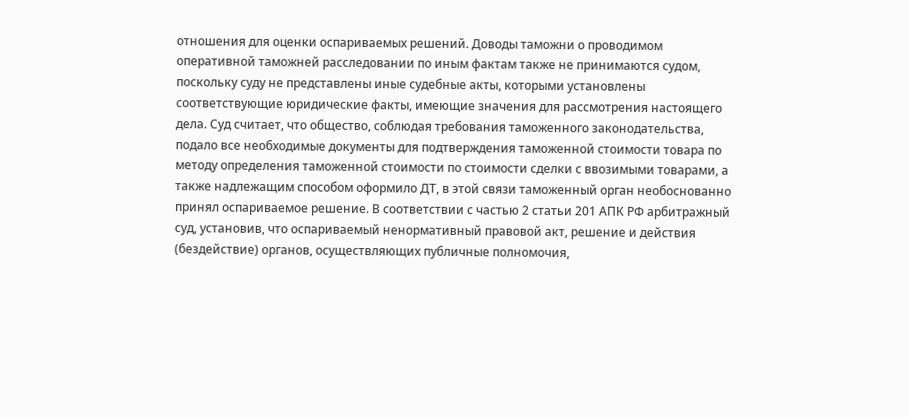отношения для оценки оспариваемых решений. Доводы таможни о проводимом оперативной таможней расследовании по иным фактам также не принимаются судом, поскольку суду не представлены иные судебные акты, которыми установлены соответствующие юридические факты, имеющие значения для рассмотрения настоящего дела. Суд считает, что общество, соблюдая требования таможенного законодательства, подало все необходимые документы для подтверждения таможенной стоимости товара по методу определения таможенной стоимости по стоимости сделки с ввозимыми товарами, а также надлежащим способом оформило ДТ, в этой связи таможенный орган необоснованно принял оспариваемое решение. В соответствии с частью 2 статьи 201 АПК РФ арбитражный суд, установив, что оспариваемый ненормативный правовой акт, решение и действия (бездействие) органов, осуществляющих публичные полномочия,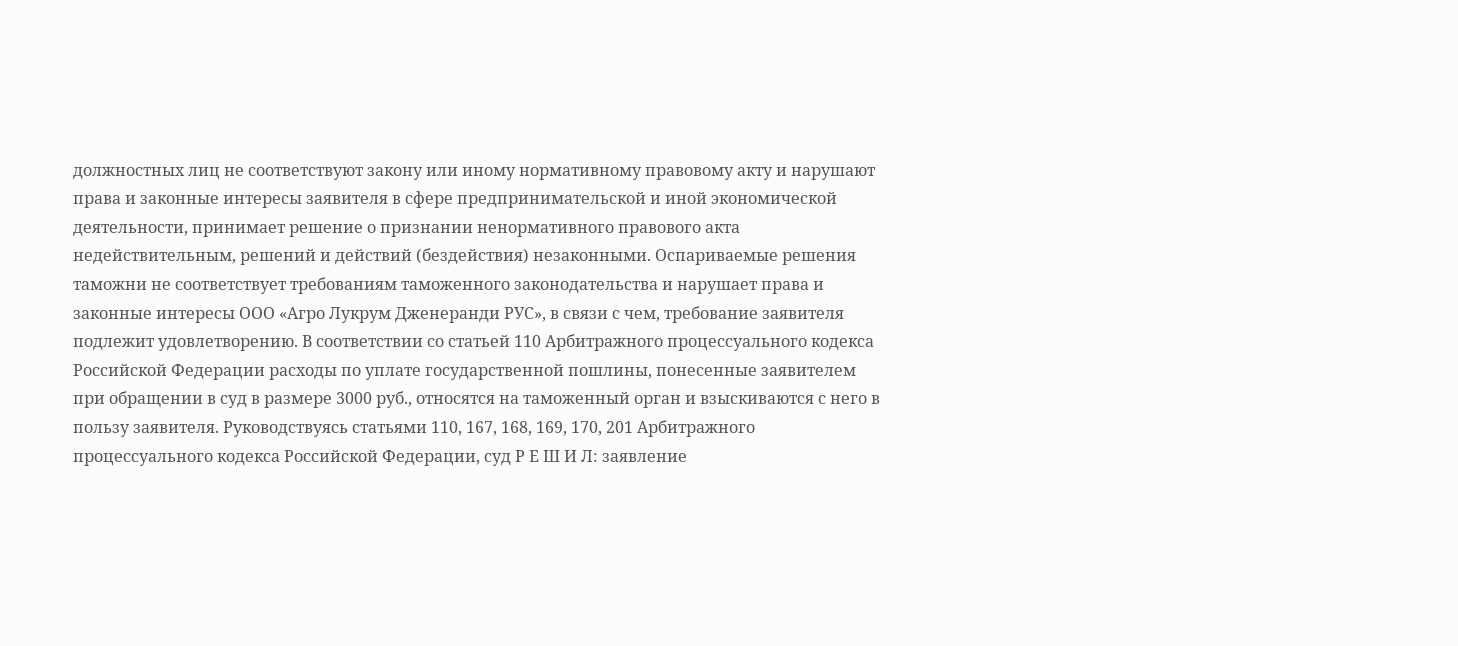должностных лиц не соответствуют закону или иному нормативному правовому акту и нарушают права и законные интересы заявителя в сфере предпринимательской и иной экономической деятельности, принимает решение о признании ненормативного правового акта недействительным, решений и действий (бездействия) незаконными. Оспариваемые решения таможни не соответствует требованиям таможенного законодательства и нарушает права и законные интересы ООО «Агро Лукрум Дженеранди РУС», в связи с чем, требование заявителя подлежит удовлетворению. В соответствии со статьей 110 Арбитражного процессуального кодекса Российской Федерации расходы по уплате государственной пошлины, понесенные заявителем при обращении в суд в размере 3000 руб., относятся на таможенный орган и взыскиваются с него в пользу заявителя. Руководствуясь статьями 110, 167, 168, 169, 170, 201 Арбитражного процессуального кодекса Российской Федерации, суд Р Е Ш И Л: заявление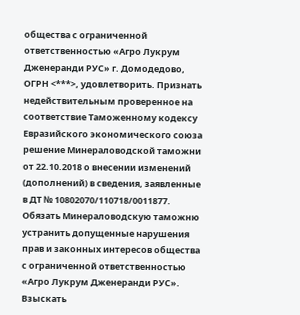общества с ограниченной ответственностью «Агро Лукрум Дженеранди РУС» г. Домодедово, ОГРН <***>, удовлетворить. Признать недействительным проверенное на соответствие Таможенному кодексу Евразийского экономического союза решение Минераловодской таможни от 22.10.2018 о внесении изменений (дополнений) в сведения, заявленные в ДТ № 10802070/110718/0011877. Обязать Минераловодскую таможню устранить допущенные нарушения прав и законных интересов общества с ограниченной ответственностью «Агро Лукрум Дженеранди РУС». Взыскать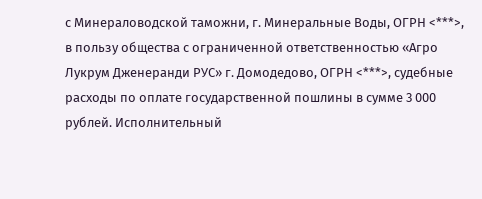с Минераловодской таможни, г. Минеральные Воды, ОГРН <***>, в пользу общества с ограниченной ответственностью «Агро Лукрум Дженеранди РУС» г. Домодедово, ОГРН <***>, судебные расходы по оплате государственной пошлины в сумме 3 000 рублей. Исполнительный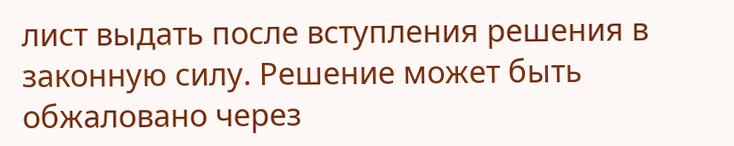лист выдать после вступления решения в законную силу. Решение может быть обжаловано через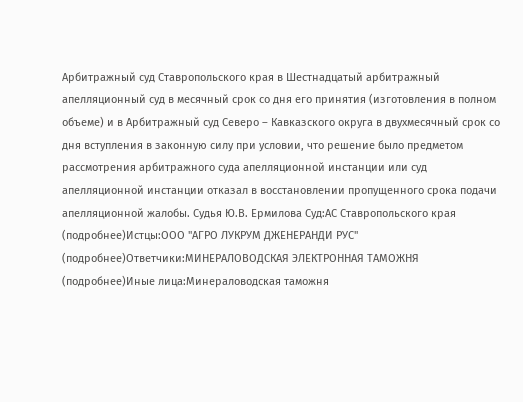Арбитражный суд Ставропольского края в Шестнадцатый арбитражный апелляционный суд в месячный срок со дня его принятия (изготовления в полном объеме) и в Арбитражный суд Северо – Кавказского округа в двухмесячный срок со дня вступления в законную силу при условии, что решение было предметом рассмотрения арбитражного суда апелляционной инстанции или суд апелляционной инстанции отказал в восстановлении пропущенного срока подачи апелляционной жалобы. Судья Ю.В. Ермилова Суд:АС Ставропольского края (подробнее)Истцы:ООО "АГРО ЛУКРУМ ДЖЕНЕРАНДИ РУС" (подробнее)Ответчики:МИНЕРАЛОВОДСКАЯ ЭЛЕКТРОННАЯ ТАМОЖНЯ (подробнее)Иные лица:Минераловодская таможня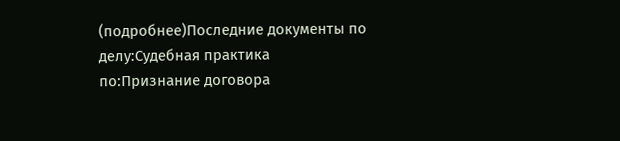(подробнее)Последние документы по делу:Судебная практика по:Признание договора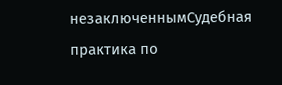незаключеннымСудебная практика по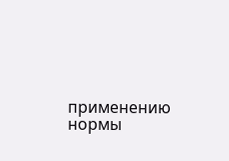применению нормы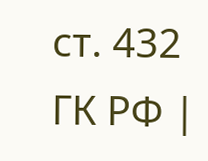ст. 432 ГК РФ |